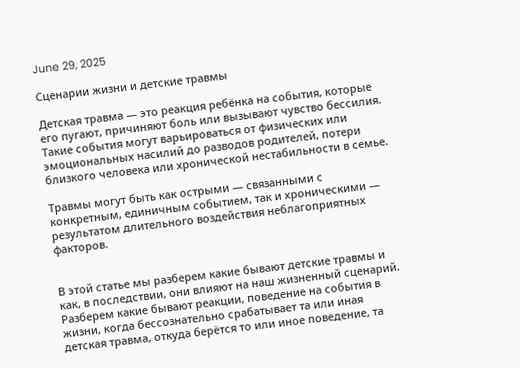June 29, 2025

Сценарии жизни и детские травмы

Детская травма — это реакция ребёнка на события, которые его пугают, причиняют боль или вызывают чувство бессилия. Такие события могут варьироваться от физических или эмоциональных насилий до разводов родителей, потери близкого человека или хронической нестабильности в семье.

Травмы могут быть как острыми — связанными с конкретным, единичным событием, так и хроническими — результатом длительного воздействия неблагоприятных факторов.


В этой статье мы разберем какие бывают детские травмы и как, в последствии, они влияют на наш жизненный сценарий. Разберем какие бывают реакции, поведение на события в жизни, когда бессознательно срабатывает та или иная детская травма, откуда берётся то или иное поведение, та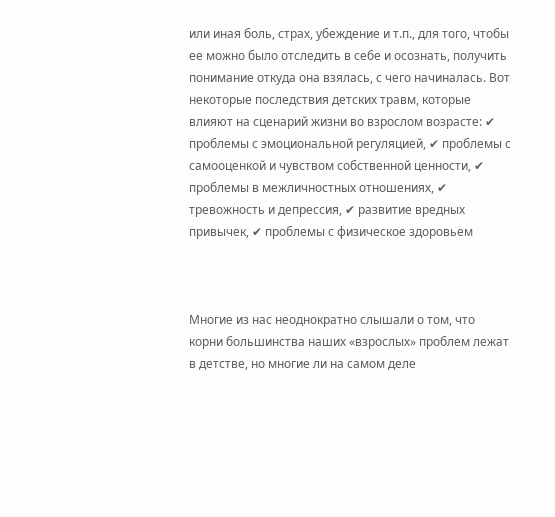или иная боль, страх, убеждение и т.п., для того, чтобы ее можно было отследить в себе и осознать, получить понимание откуда она взялась, с чего начиналась. Вот некоторые последствия детских травм, которые влияют на сценарий жизни во взрослом возрасте: ✔ проблемы с эмоциональной регуляцией, ✔ проблемы с самооценкой и чувством собственной ценности, ✔ проблемы в межличностных отношениях, ✔ тревожность и депрессия, ✔ развитие вредных привычек, ✔ проблемы с физическое здоровьем



Многие из нас неоднократно слышали о том, что корни большинства наших «взрослых» проблем лежат в детстве, но многие ли на самом деле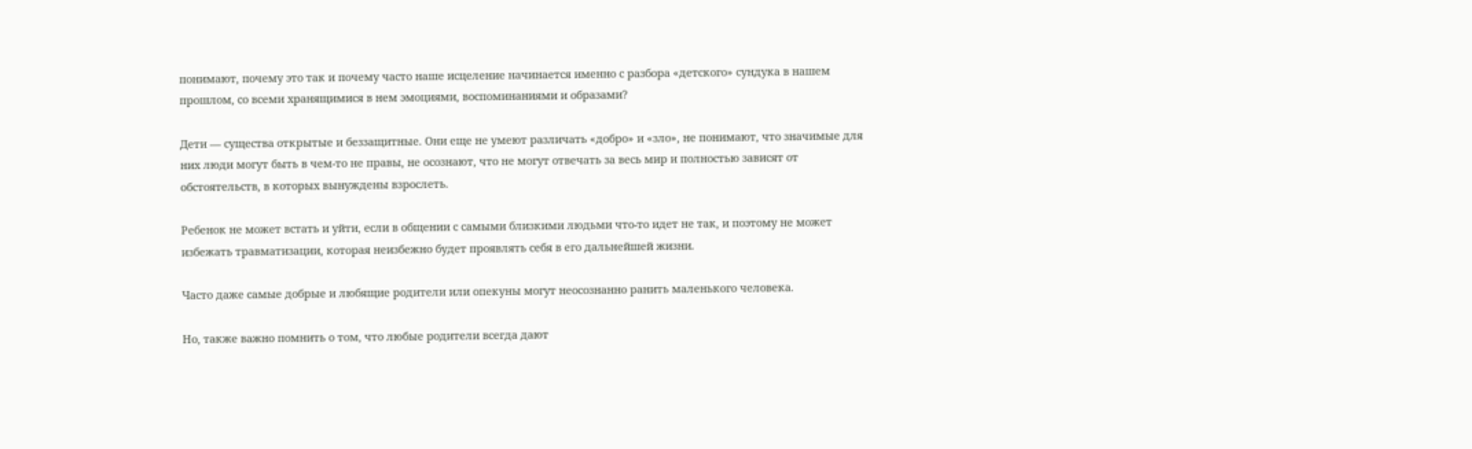понимают, почему это так и почему часто наше исцеление начинается именно с разбора «детского» сундука в нашем прошлом, со всеми хранящимися в нем эмоциями, воспоминаниями и образами?

Дети — существа открытые и беззащитные. Они еще не умеют различать «добро» и «зло», не понимают, что значимые для них люди могут быть в чем-то не правы, не осознают, что не могут отвечать за весь мир и полностью зависят от обстоятельств, в которых вынуждены взрослеть.

Ребенок не может встать и уйти, если в общении с самыми близкими людьми что-то идет не так, и поэтому не может избежать травматизации, которая неизбежно будет проявлять себя в его дальнейшей жизни.

Часто даже самые добрые и любящие родители или опекуны могут неосознанно ранить маленького человека.

Но, также важно помнить о том, что любые родители всегда дают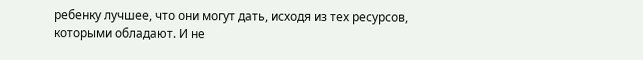ребенку лучшее, что они могут дать, исходя из тех ресурсов, которыми обладают. И не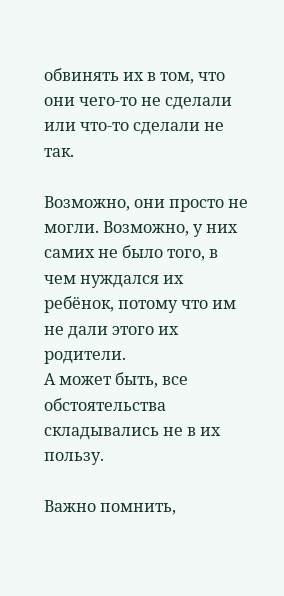обвинять их в том, что они чего-то не сделали или что-то сделали не так.

Возможно, они просто не могли. Возможно, у них самих не было того, в чем нуждался их ребёнок, потому что им не дали этого их родители.
А может быть, все обстоятельства складывались не в их пользу.

Важно помнить,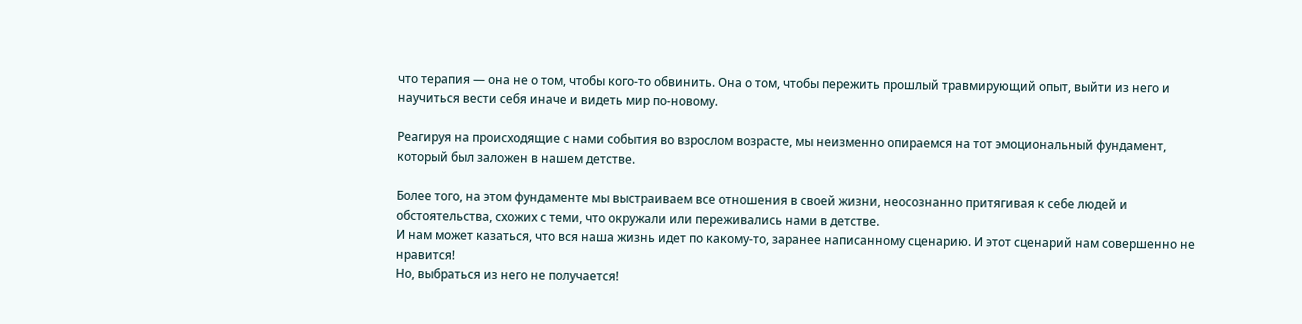что терапия — она не о том, чтобы кого-то обвинить. Она о том, чтобы пережить прошлый травмирующий опыт, выйти из него и научиться вести себя иначе и видеть мир по-новому.

Реагируя на происходящие с нами события во взрослом возрасте, мы неизменно опираемся на тот эмоциональный фундамент, который был заложен в нашем детстве.

Более того, на этом фундаменте мы выстраиваем все отношения в своей жизни, неосознанно притягивая к себе людей и обстоятельства, схожих с теми, что окружали или переживались нами в детстве.
И нам может казаться, что вся наша жизнь идет по какому-то, заранее написанному сценарию. И этот сценарий нам совершенно не нравится!
Но, выбраться из него не получается!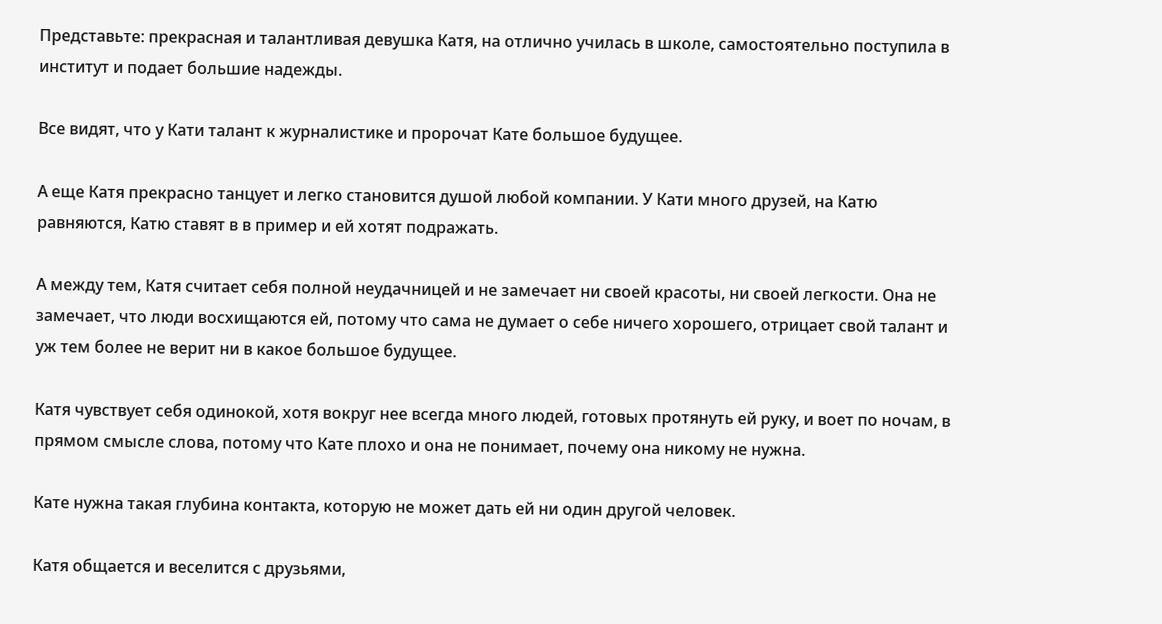Представьте: прекрасная и талантливая девушка Катя, на отлично училась в школе, самостоятельно поступила в институт и подает большие надежды.

Все видят, что у Кати талант к журналистике и пророчат Кате большое будущее.

А еще Катя прекрасно танцует и легко становится душой любой компании. У Кати много друзей, на Катю равняются, Катю ставят в в пример и ей хотят подражать.

А между тем, Катя считает себя полной неудачницей и не замечает ни своей красоты, ни своей легкости. Она не замечает, что люди восхищаются ей, потому что сама не думает о себе ничего хорошего, отрицает свой талант и уж тем более не верит ни в какое большое будущее.

Катя чувствует себя одинокой, хотя вокруг нее всегда много людей, готовых протянуть ей руку, и воет по ночам, в прямом смысле слова, потому что Кате плохо и она не понимает, почему она никому не нужна.

Кате нужна такая глубина контакта, которую не может дать ей ни один другой человек.

Катя общается и веселится с друзьями,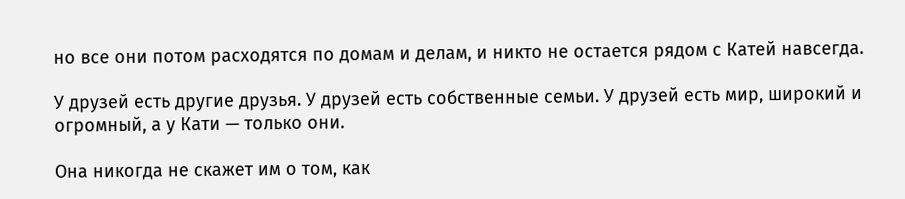но все они потом расходятся по домам и делам, и никто не остается рядом с Катей навсегда.

У друзей есть другие друзья. У друзей есть собственные семьи. У друзей есть мир, широкий и огромный, а у Кати — только они.

Она никогда не скажет им о том, как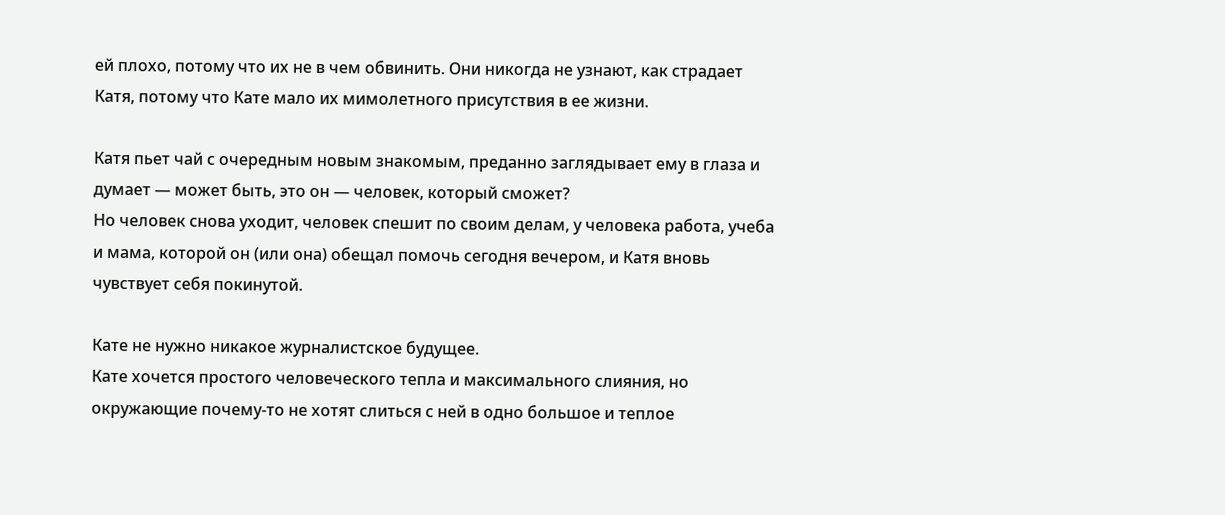ей плохо, потому что их не в чем обвинить. Они никогда не узнают, как страдает Катя, потому что Кате мало их мимолетного присутствия в ее жизни.

Катя пьет чай с очередным новым знакомым, преданно заглядывает ему в глаза и думает — может быть, это он — человек, который сможет?
Но человек снова уходит, человек спешит по своим делам, у человека работа, учеба и мама, которой он (или она) обещал помочь сегодня вечером, и Катя вновь чувствует себя покинутой.

Кате не нужно никакое журналистское будущее.
Кате хочется простого человеческого тепла и максимального слияния, но окружающие почему-то не хотят слиться с ней в одно большое и теплое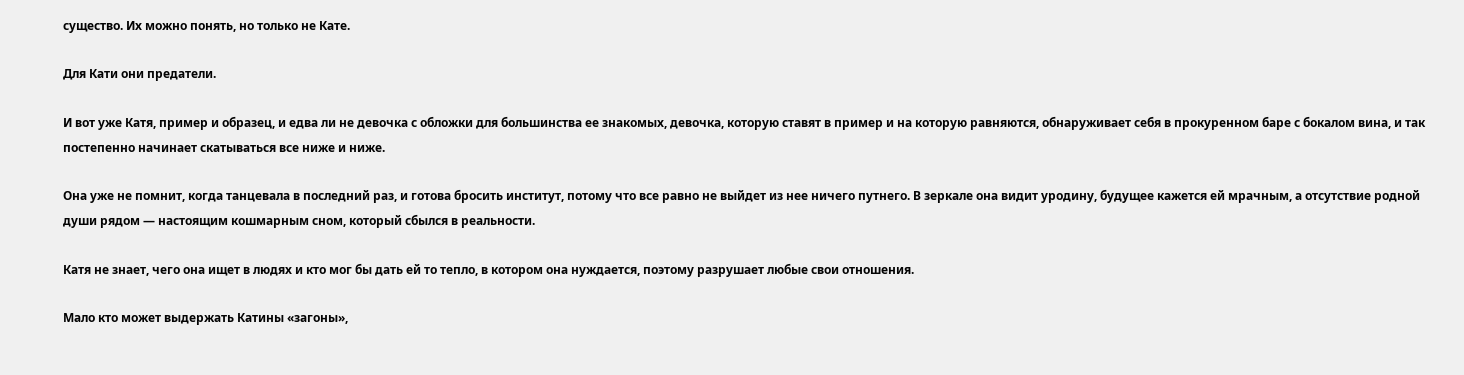существо. Их можно понять, но только не Кате.

Для Кати они предатели.

И вот уже Катя, пример и образец, и едва ли не девочка с обложки для большинства ее знакомых, девочка, которую ставят в пример и на которую равняются, обнаруживает себя в прокуренном баре с бокалом вина, и так постепенно начинает скатываться все ниже и ниже.

Она уже не помнит, когда танцевала в последний раз, и готова бросить институт, потому что все равно не выйдет из нее ничего путнего. В зеркале она видит уродину, будущее кажется ей мрачным, а отсутствие родной души рядом — настоящим кошмарным сном, который сбылся в реальности.

Катя не знает, чего она ищет в людях и кто мог бы дать ей то тепло, в котором она нуждается, поэтому разрушает любые свои отношения.

Мало кто может выдержать Катины «загоны»,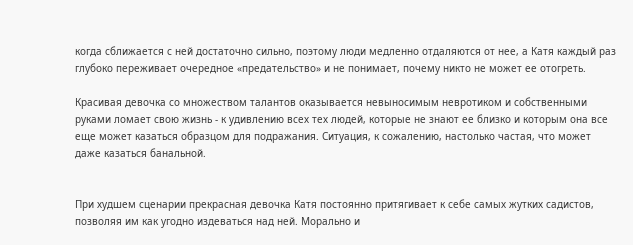когда сближается с ней достаточно сильно, поэтому люди медленно отдаляются от нее, а Катя каждый раз глубоко переживает очередное «предательство» и не понимает, почему никто не может ее отогреть.

Красивая девочка со множеством талантов оказывается невыносимым невротиком и собственными руками ломает свою жизнь - к удивлению всех тех людей, которые не знают ее близко и которым она все еще может казаться образцом для подражания. Ситуация, к сожалению, настолько частая, что может даже казаться банальной.


При худшем сценарии прекрасная девочка Катя постоянно притягивает к себе самых жутких садистов, позволяя им как угодно издеваться над ней. Морально и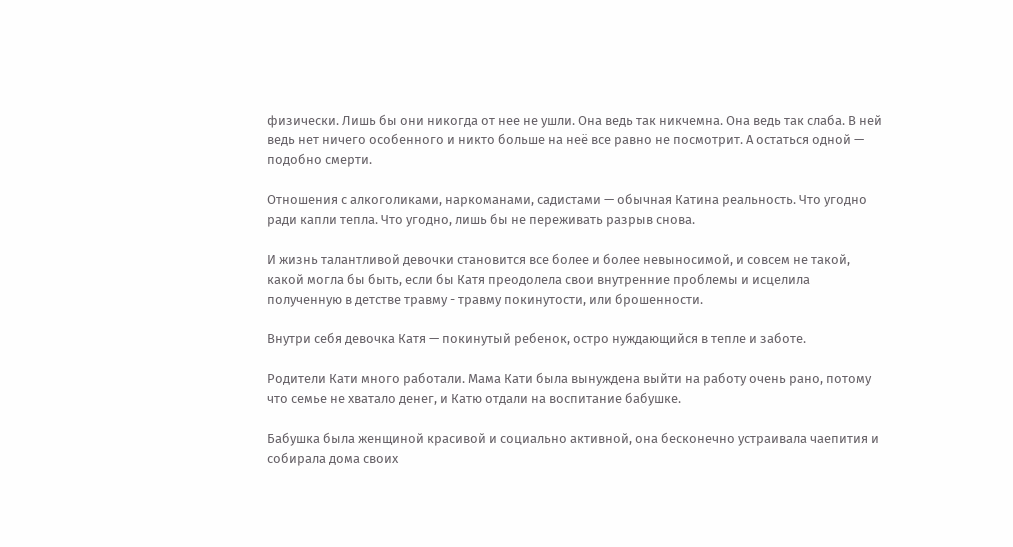физически. Лишь бы они никогда от нее не ушли. Она ведь так никчемна. Она ведь так слаба. В ней ведь нет ничего особенного и никто больше на неё все равно не посмотрит. А остаться одной — подобно смерти.

Отношения с алкоголиками, наркоманами, садистами — обычная Катина реальность. Что угодно ради капли тепла. Что угодно, лишь бы не переживать разрыв снова.

И жизнь талантливой девочки становится все более и более невыносимой, и совсем не такой, какой могла бы быть, если бы Катя преодолела свои внутренние проблемы и исцелила полученную в детстве травму - травму покинутости, или брошенности.

Внутри себя девочка Катя — покинутый ребенок, остро нуждающийся в тепле и заботе.

Родители Кати много работали. Мама Кати была вынуждена выйти на работу очень рано, потому что семье не хватало денег, и Катю отдали на воспитание бабушке.

Бабушка была женщиной красивой и социально активной, она бесконечно устраивала чаепития и собирала дома своих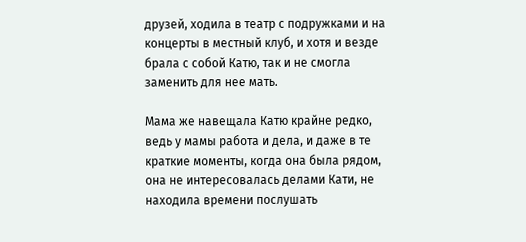друзей, ходила в театр с подружками и на концерты в местный клуб, и хотя и везде брала с собой Катю, так и не смогла заменить для нее мать.

Мама же навещала Катю крайне редко, ведь у мамы работа и дела, и даже в те краткие моменты, когда она была рядом, она не интересовалась делами Кати, не находила времени послушать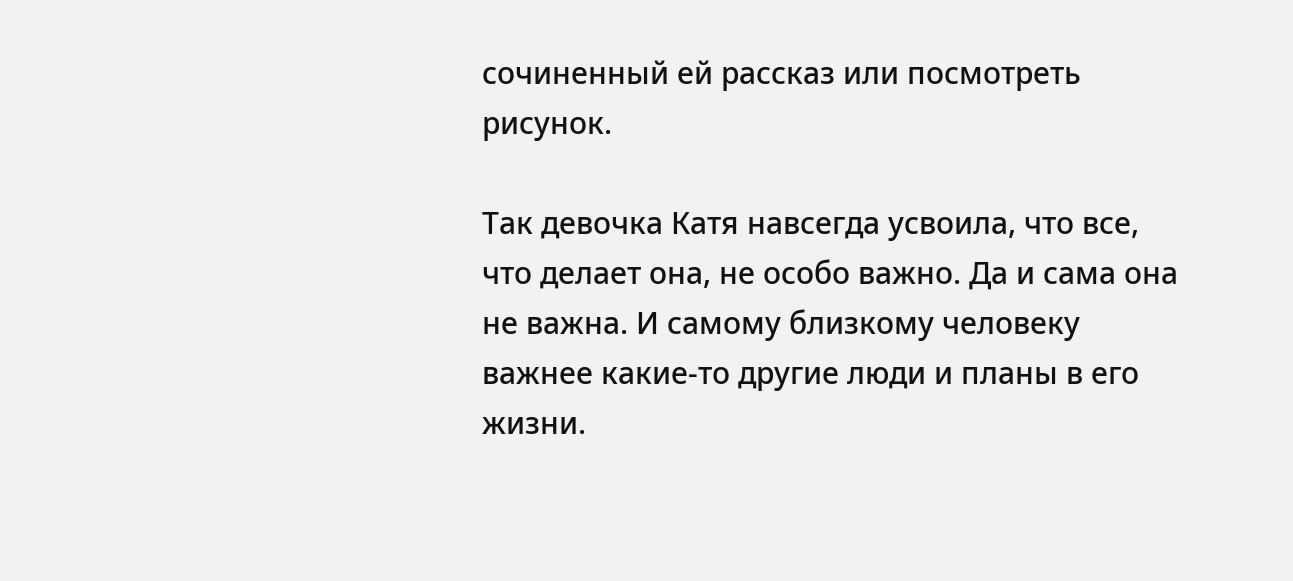сочиненный ей рассказ или посмотреть рисунок.

Так девочка Катя навсегда усвоила, что все, что делает она, не особо важно. Да и сама она не важна. И самому близкому человеку важнее какие-то другие люди и планы в его жизни.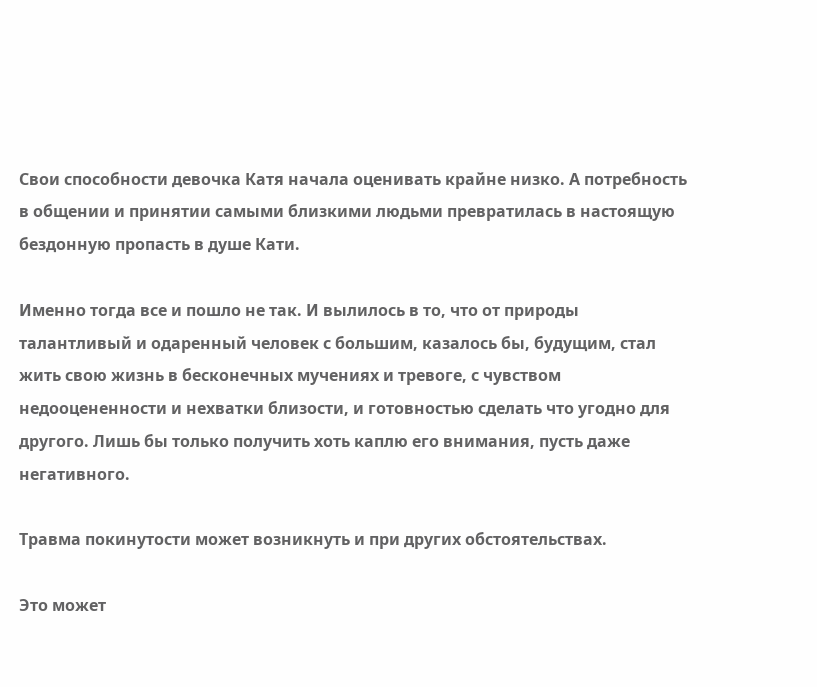Свои способности девочка Катя начала оценивать крайне низко. А потребность в общении и принятии самыми близкими людьми превратилась в настоящую бездонную пропасть в душе Кати.

Именно тогда все и пошло не так. И вылилось в то, что от природы талантливый и одаренный человек с большим, казалось бы, будущим, стал жить свою жизнь в бесконечных мучениях и тревоге, с чувством недооцененности и нехватки близости, и готовностью сделать что угодно для другого. Лишь бы только получить хоть каплю его внимания, пусть даже негативного.

Травма покинутости может возникнуть и при других обстоятельствах.

Это может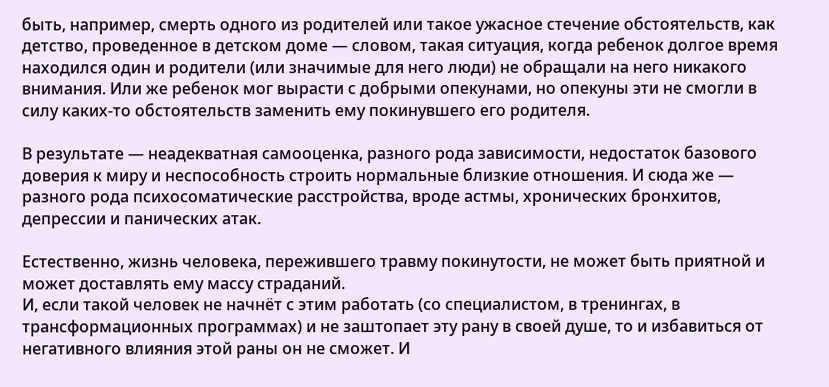быть, например, смерть одного из родителей или такое ужасное стечение обстоятельств, как детство, проведенное в детском доме — словом, такая ситуация, когда ребенок долгое время находился один и родители (или значимые для него люди) не обращали на него никакого внимания. Или же ребенок мог вырасти с добрыми опекунами, но опекуны эти не смогли в силу каких-то обстоятельств заменить ему покинувшего его родителя.

В результате — неадекватная самооценка, разного рода зависимости, недостаток базового доверия к миру и неспособность строить нормальные близкие отношения. И сюда же — разного рода психосоматические расстройства, вроде астмы, хронических бронхитов, депрессии и панических атак.

Естественно, жизнь человека, пережившего травму покинутости, не может быть приятной и может доставлять ему массу страданий.
И, если такой человек не начнёт с этим работать (со специалистом, в тренингах, в трансформационных программах) и не заштопает эту рану в своей душе, то и избавиться от негативного влияния этой раны он не сможет. И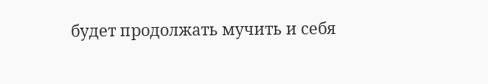будет продолжать мучить и себя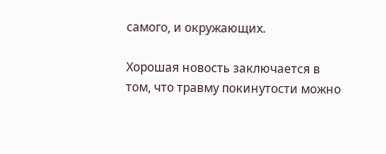самого, и окружающих.

Хорошая новость заключается в том, что травму покинутости можно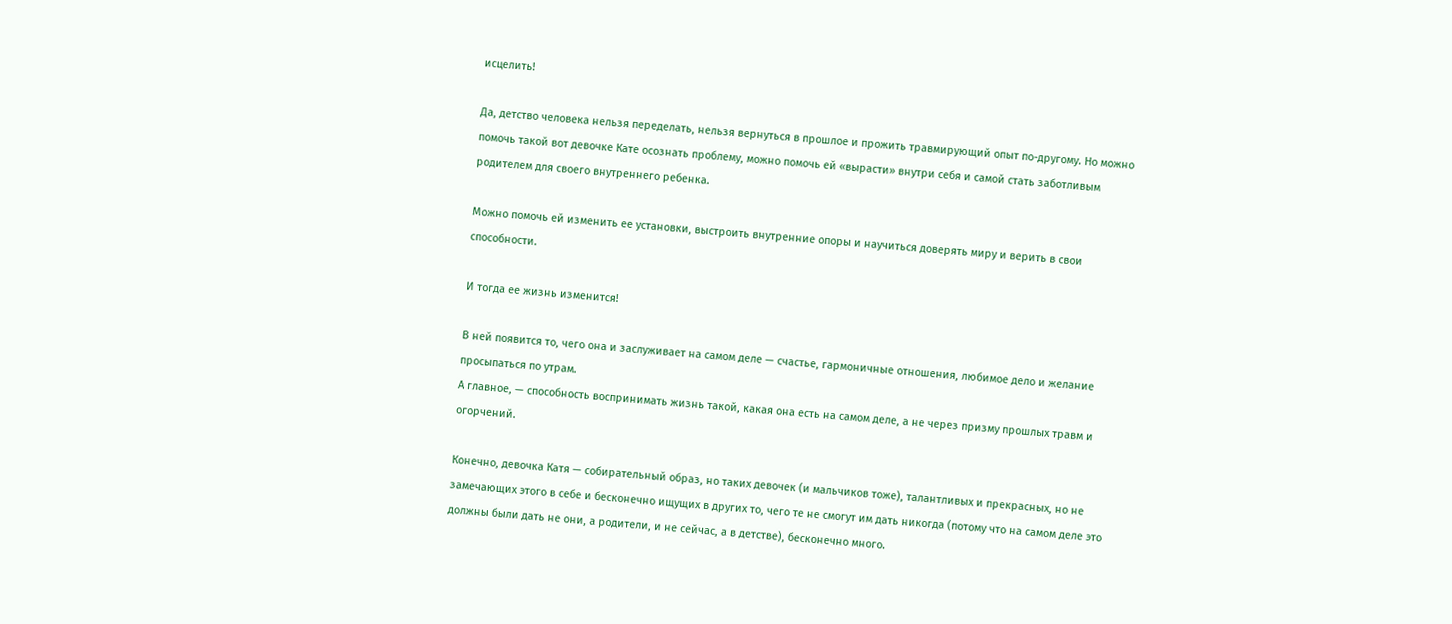исцелить!

Да, детство человека нельзя переделать, нельзя вернуться в прошлое и прожить травмирующий опыт по-другому. Но можно помочь такой вот девочке Кате осознать проблему, можно помочь ей «вырасти» внутри себя и самой стать заботливым родителем для своего внутреннего ребенка.

Можно помочь ей изменить ее установки, выстроить внутренние опоры и научиться доверять миру и верить в свои способности.

И тогда ее жизнь изменится!

В ней появится то, чего она и заслуживает на самом деле — счастье, гармоничные отношения, любимое дело и желание просыпаться по утрам.
А главное, — способность воспринимать жизнь такой, какая она есть на самом деле, а не через призму прошлых травм и огорчений.

Конечно, девочка Катя — собирательный образ, но таких девочек (и мальчиков тоже), талантливых и прекрасных, но не замечающих этого в себе и бесконечно ищущих в других то, чего те не смогут им дать никогда (потому что на самом деле это должны были дать не они, а родители, и не сейчас, а в детстве), бесконечно много.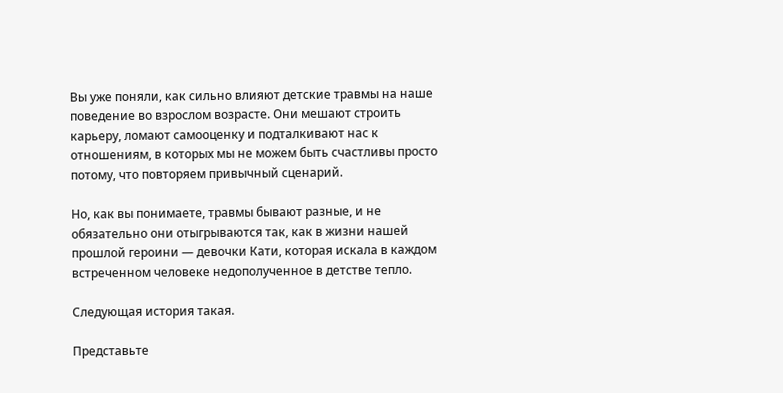Вы уже поняли, как сильно влияют детские травмы на наше поведение во взрослом возрасте. Они мешают строить карьеру, ломают самооценку и подталкивают нас к отношениям, в которых мы не можем быть счастливы просто потому, что повторяем привычный сценарий.

Но, как вы понимаете, травмы бывают разные, и не обязательно они отыгрываются так, как в жизни нашей прошлой героини — девочки Кати, которая искала в каждом встреченном человеке недополученное в детстве тепло.

Следующая история такая.

Представьте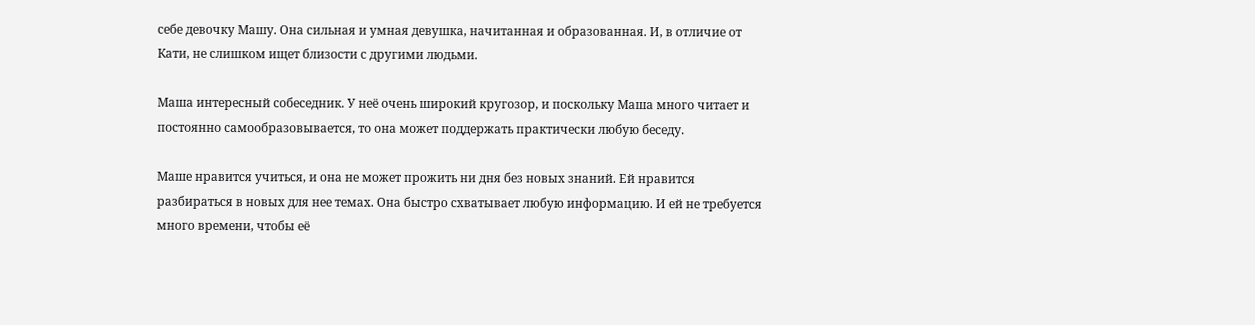себе девочку Машу. Она сильная и умная девушка, начитанная и образованная. И, в отличие от Кати, не слишком ищет близости с другими людьми.

Маша интересный собеседник. У неё очень широкий кругозор, и поскольку Маша много читает и постоянно самообразовывается, то она может поддержать практически любую беседу.

Маше нравится учиться, и она не может прожить ни дня без новых знаний. Ей нравится разбираться в новых для нее темах. Она быстро схватывает любую информацию. И ей не требуется много времени, чтобы её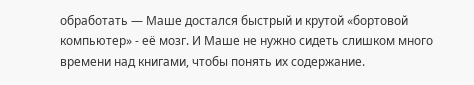обработать — Маше достался быстрый и крутой «бортовой компьютер» - её мозг. И Маше не нужно сидеть слишком много времени над книгами, чтобы понять их содержание.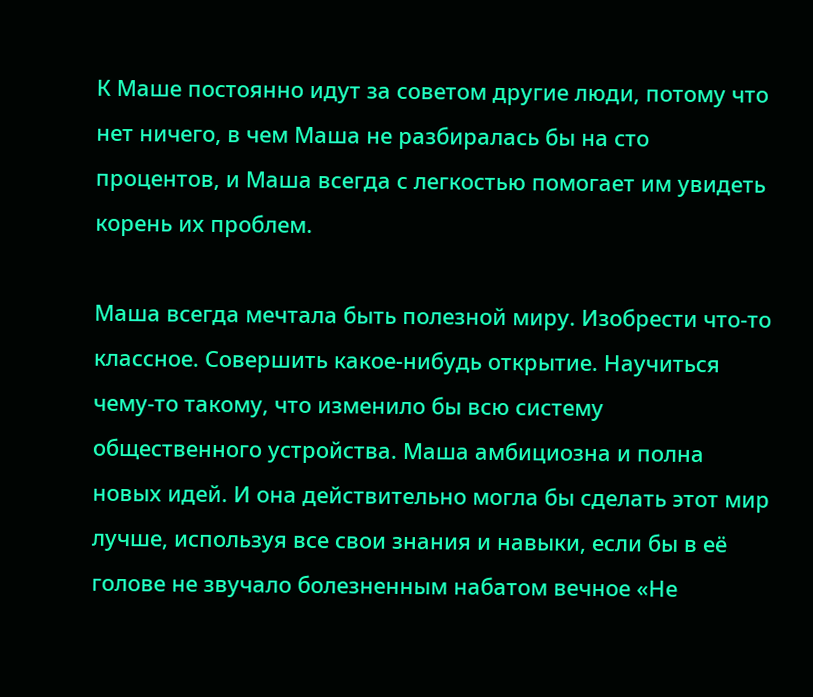К Маше постоянно идут за советом другие люди, потому что нет ничего, в чем Маша не разбиралась бы на сто процентов, и Маша всегда с легкостью помогает им увидеть корень их проблем.

Маша всегда мечтала быть полезной миру. Изобрести что-то классное. Совершить какое-нибудь открытие. Научиться чему-то такому, что изменило бы всю систему общественного устройства. Маша амбициозна и полна новых идей. И она действительно могла бы сделать этот мир лучше, используя все свои знания и навыки, если бы в её голове не звучало болезненным набатом вечное «Не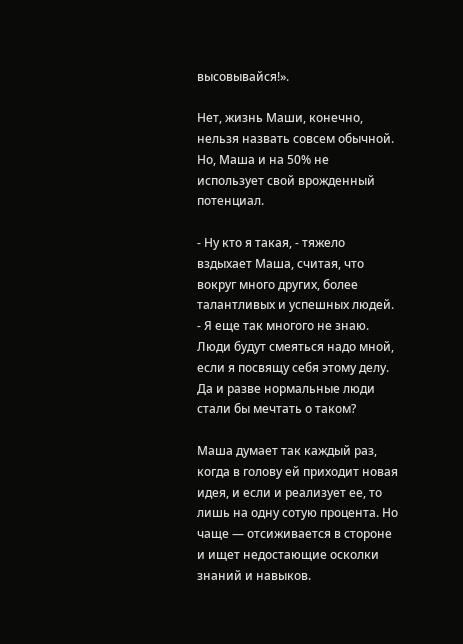высовывайся!».

Нет, жизнь Маши, конечно, нельзя назвать совсем обычной. Но, Маша и на 50% не использует свой врожденный потенциал.

- Ну кто я такая, - тяжело вздыхает Маша, считая, что вокруг много других, более талантливых и успешных людей. - Я еще так многого не знаю. Люди будут смеяться надо мной, если я посвящу себя этому делу. Да и разве нормальные люди стали бы мечтать о таком?

Маша думает так каждый раз, когда в голову ей приходит новая идея, и если и реализует ее, то лишь на одну сотую процента. Но чаще — отсиживается в стороне и ищет недостающие осколки знаний и навыков.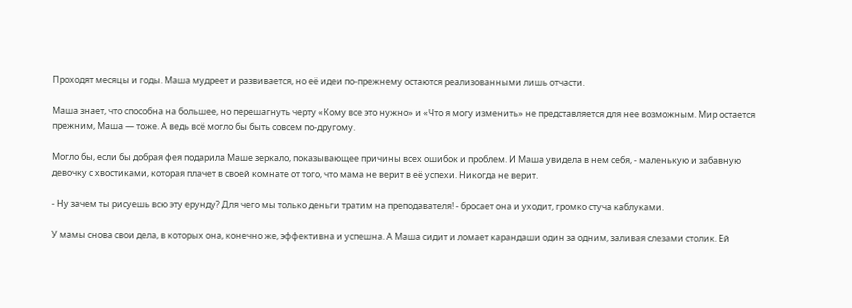Проходят месяцы и годы. Маша мудреет и развивается, но её идеи по-прежнему остаются реализованными лишь отчасти.

Маша знает, что способна на большее, но перешагнуть черту «Кому все это нужно» и «Что я могу изменить» не представляется для нее возможным. Мир остается прежним, Маша — тоже. А ведь всё могло бы быть совсем по-другому.

Могло бы, если бы добрая фея подарила Маше зеркало, показывающее причины всех ошибок и проблем. И Маша увидела в нем себя, - маленькую и забавную девочку с хвостиками, которая плачет в своей комнате от того, что мама не верит в её успехи. Никогда не верит.

- Ну зачем ты рисуешь всю эту ерунду? Для чего мы только деньги тратим на преподавателя! - бросает она и уходит, громко стуча каблуками.

У мамы снова свои дела, в которых она, конечно же, эффективна и успешна. А Маша сидит и ломает карандаши один за одним, заливая слезами столик. Ей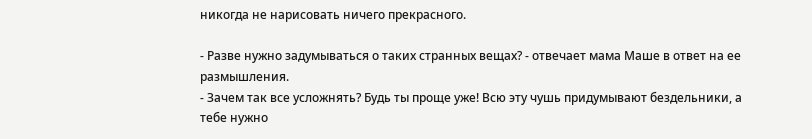никогда не нарисовать ничего прекрасного.

- Разве нужно задумываться о таких странных вещах? - отвечает мама Маше в ответ на ее размышления.
- Зачем так все усложнять? Будь ты проще уже! Всю эту чушь придумывают бездельники, а тебе нужно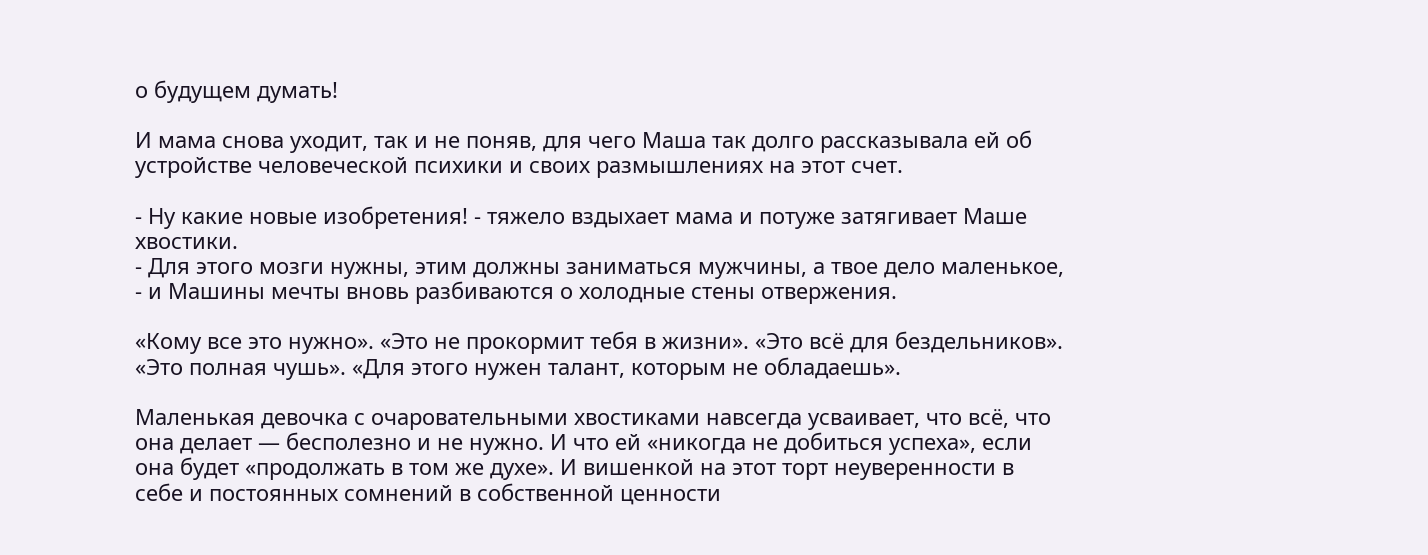о будущем думать!

И мама снова уходит, так и не поняв, для чего Маша так долго рассказывала ей об устройстве человеческой психики и своих размышлениях на этот счет.

- Ну какие новые изобретения! - тяжело вздыхает мама и потуже затягивает Маше хвостики.
- Для этого мозги нужны, этим должны заниматься мужчины, а твое дело маленькое, - и Машины мечты вновь разбиваются о холодные стены отвержения.

«Кому все это нужно». «Это не прокормит тебя в жизни». «Это всё для бездельников». «Это полная чушь». «Для этого нужен талант, которым не обладаешь».

Маленькая девочка с очаровательными хвостиками навсегда усваивает, что всё, что она делает — бесполезно и не нужно. И что ей «никогда не добиться успеха», если она будет «продолжать в том же духе». И вишенкой на этот торт неуверенности в себе и постоянных сомнений в собственной ценности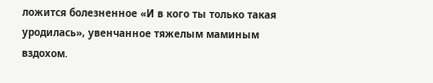ложится болезненное «И в кого ты только такая уродилась», увенчанное тяжелым маминым вздохом.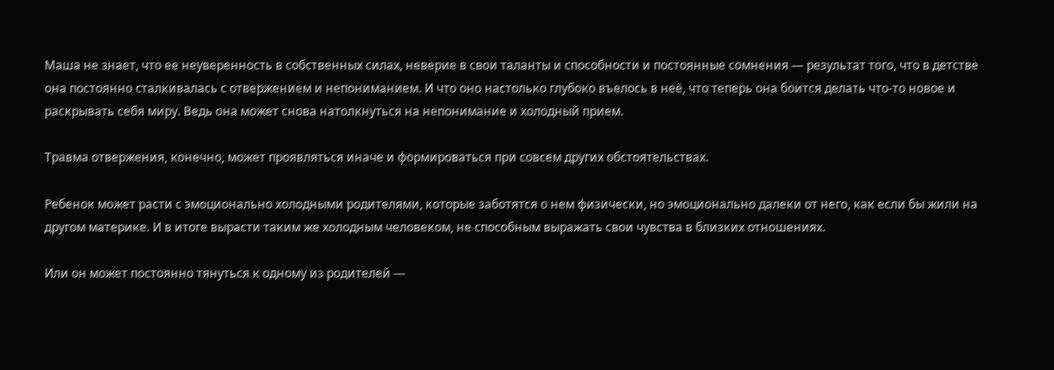Маша не знает, что ее неуверенность в собственных силах, неверие в свои таланты и способности и постоянные сомнения — результат того, что в детстве она постоянно сталкивалась с отвержением и непониманием. И что оно настолько глубоко въелось в неё, что теперь она боится делать что-то новое и раскрывать себя миру. Ведь она может снова натолкнуться на непонимание и холодный прием.

Травма отвержения, конечно, может проявляться иначе и формироваться при совсем других обстоятельствах.

Ребенок может расти с эмоционально холодными родителями, которые заботятся о нем физически, но эмоционально далеки от него, как если бы жили на другом материке. И в итоге вырасти таким же холодным человеком, не способным выражать свои чувства в близких отношениях.

Или он может постоянно тянуться к одному из родителей —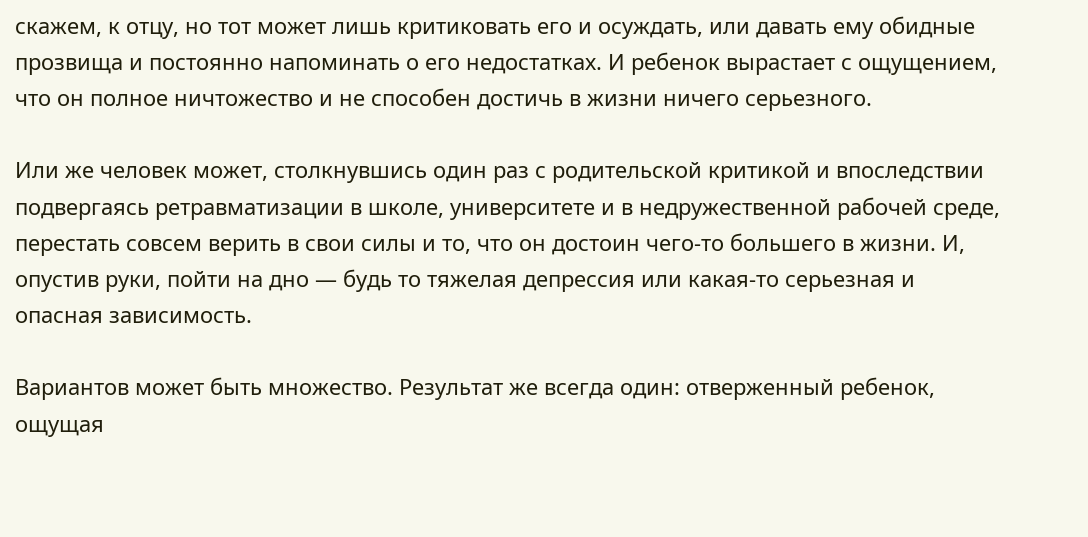скажем, к отцу, но тот может лишь критиковать его и осуждать, или давать ему обидные прозвища и постоянно напоминать о его недостатках. И ребенок вырастает с ощущением, что он полное ничтожество и не способен достичь в жизни ничего серьезного.

Или же человек может, столкнувшись один раз с родительской критикой и впоследствии подвергаясь ретравматизации в школе, университете и в недружественной рабочей среде, перестать совсем верить в свои силы и то, что он достоин чего-то большего в жизни. И, опустив руки, пойти на дно — будь то тяжелая депрессия или какая-то серьезная и опасная зависимость.

Вариантов может быть множество. Результат же всегда один: отверженный ребенок, ощущая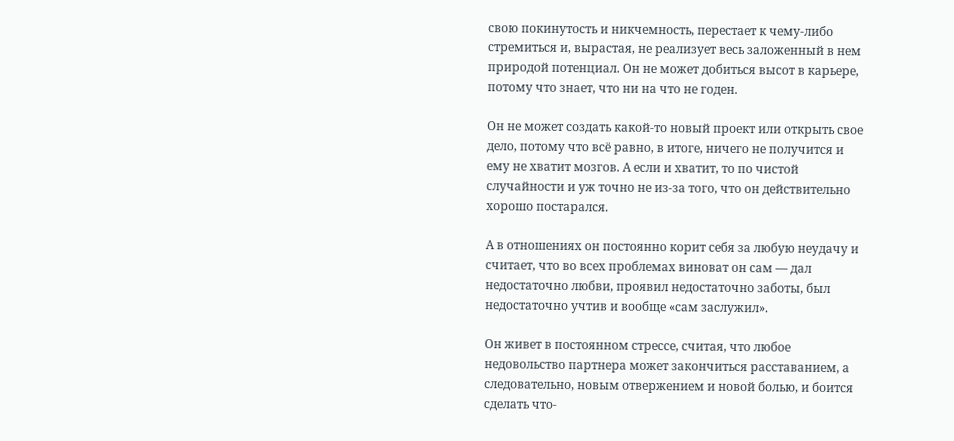свою покинутость и никчемность, перестает к чему-либо стремиться и, вырастая, не реализует весь заложенный в нем природой потенциал. Он не может добиться высот в карьере, потому что знает, что ни на что не годен.

Он не может создать какой-то новый проект или открыть свое дело, потому что всё равно, в итоге, ничего не получится и ему не хватит мозгов. А если и хватит, то по чистой случайности и уж точно не из-за того, что он действительно хорошо постарался.

А в отношениях он постоянно корит себя за любую неудачу и считает, что во всех проблемах виноват он сам — дал недостаточно любви, проявил недостаточно заботы, был недостаточно учтив и вообще «сам заслужил».

Он живет в постоянном стрессе, считая, что любое недовольство партнера может закончиться расставанием, а следовательно, новым отвержением и новой болью, и боится сделать что-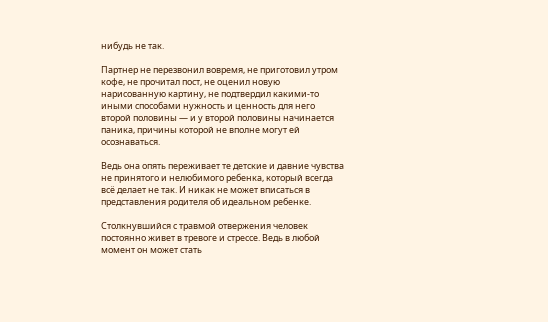нибудь не так.

Партнер не перезвонил вовремя, не приготовил утром кофе, не прочитал пост, не оценил новую нарисованную картину, не подтвердил какими-то иными способами нужность и ценность для него второй половины — и у второй половины начинается паника, причины которой не вполне могут ей осознаваться.

Ведь она опять переживает те детские и давние чувства не принятого и нелюбимого ребенка, который всегда всё делает не так. И никак не может вписаться в представления родителя об идеальном ребенке.

Столкнувшийся с травмой отвержения человек постоянно живет в тревоге и стрессе. Ведь в любой момент он может стать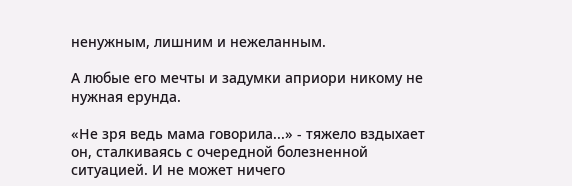ненужным, лишним и нежеланным.

А любые его мечты и задумки априори никому не нужная ерунда.

«Не зря ведь мама говорила...» - тяжело вздыхает он, сталкиваясь с очередной болезненной ситуацией. И не может ничего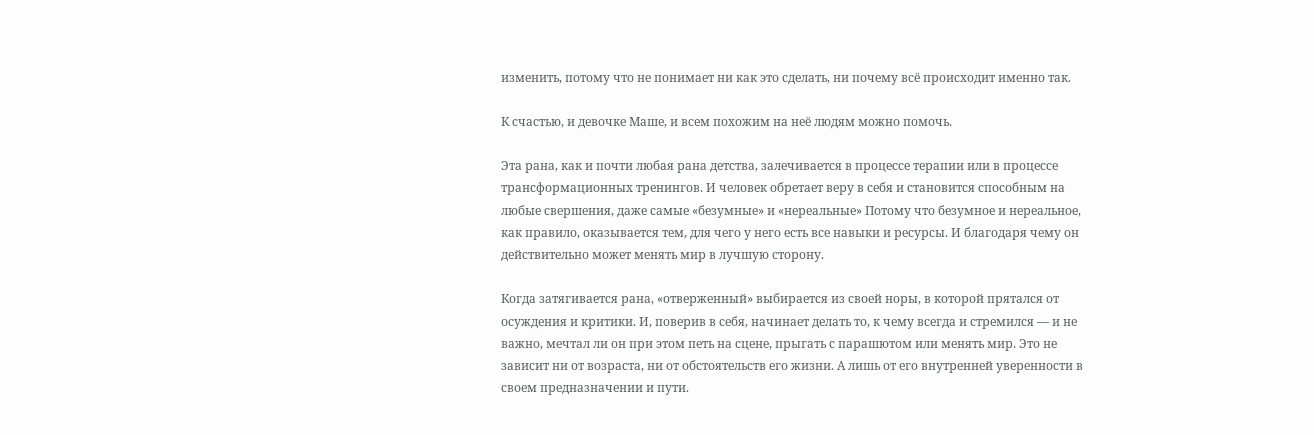изменить, потому что не понимает ни как это сделать, ни почему всё происходит именно так.

К счастью, и девочке Маше, и всем похожим на неё людям можно помочь.

Эта рана, как и почти любая рана детства, залечивается в процессе терапии или в процессе трансформационных тренингов. И человек обретает веру в себя и становится способным на любые свершения, даже самые «безумные» и «нереальные» Потому что безумное и нереальное, как правило, оказывается тем, для чего у него есть все навыки и ресурсы. И благодаря чему он действительно может менять мир в лучшую сторону.

Когда затягивается рана, «отверженный» выбирается из своей норы, в которой прятался от осуждения и критики. И, поверив в себя, начинает делать то, к чему всегда и стремился — и не важно, мечтал ли он при этом петь на сцене, прыгать с парашютом или менять мир. Это не зависит ни от возраста, ни от обстоятельств его жизни. А лишь от его внутренней уверенности в своем предназначении и пути.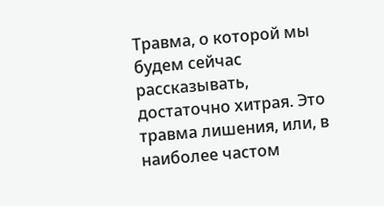Травма, о которой мы будем сейчас рассказывать, достаточно хитрая. Это травма лишения, или, в наиболее частом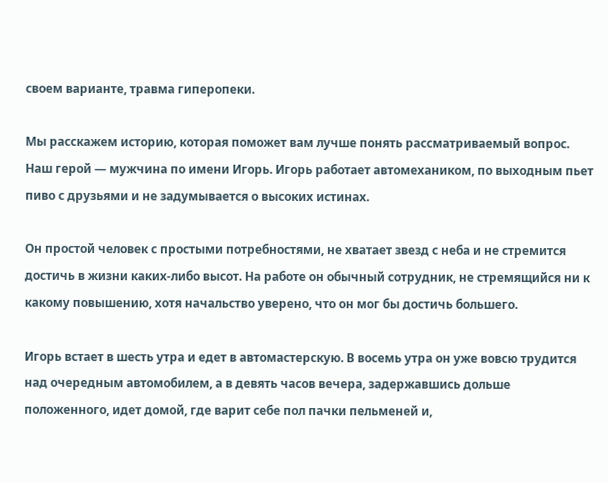своем варианте, травма гиперопеки.

Мы расскажем историю, которая поможет вам лучше понять рассматриваемый вопрос. Наш герой — мужчина по имени Игорь. Игорь работает автомехаником, по выходным пьет пиво с друзьями и не задумывается о высоких истинах.

Он простой человек с простыми потребностями, не хватает звезд с неба и не стремится достичь в жизни каких-либо высот. На работе он обычный сотрудник, не стремящийся ни к какому повышению, хотя начальство уверено, что он мог бы достичь большего.

Игорь встает в шесть утра и едет в автомастерскую. В восемь утра он уже вовсю трудится над очередным автомобилем, а в девять часов вечера, задержавшись дольше положенного, идет домой, где варит себе пол пачки пельменей и,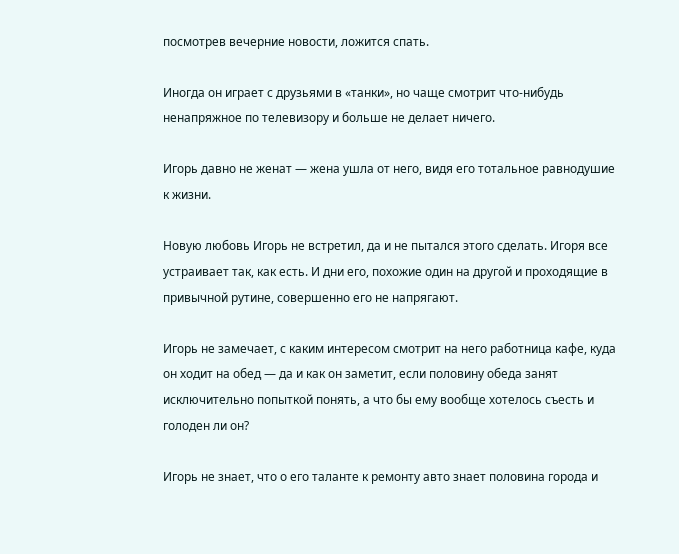посмотрев вечерние новости, ложится спать.

Иногда он играет с друзьями в «танки», но чаще смотрит что-нибудь ненапряжное по телевизору и больше не делает ничего.

Игорь давно не женат — жена ушла от него, видя его тотальное равнодушие к жизни.

Новую любовь Игорь не встретил, да и не пытался этого сделать. Игоря все устраивает так, как есть. И дни его, похожие один на другой и проходящие в привычной рутине, совершенно его не напрягают.

Игорь не замечает, с каким интересом смотрит на него работница кафе, куда он ходит на обед — да и как он заметит, если половину обеда занят исключительно попыткой понять, а что бы ему вообще хотелось съесть и голоден ли он?

Игорь не знает, что о его таланте к ремонту авто знает половина города и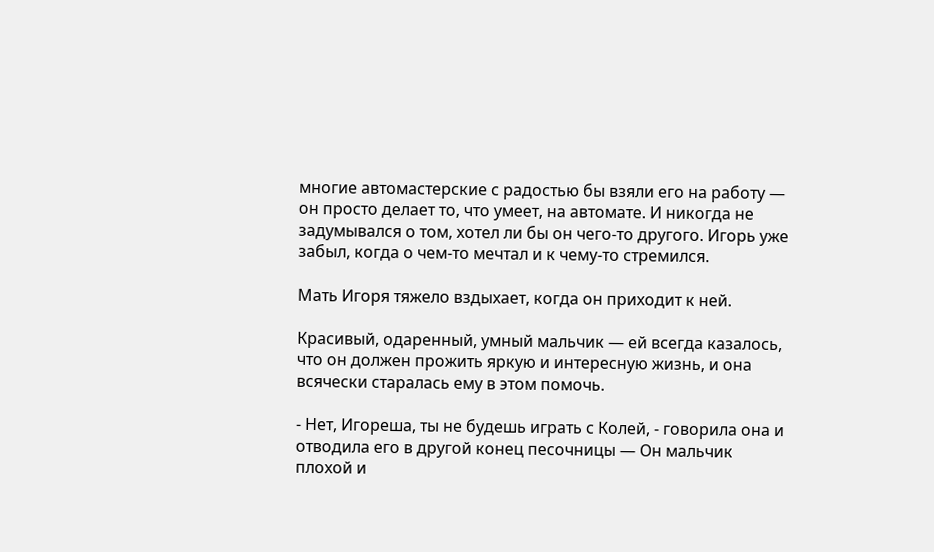многие автомастерские с радостью бы взяли его на работу — он просто делает то, что умеет, на автомате. И никогда не задумывался о том, хотел ли бы он чего-то другого. Игорь уже забыл, когда о чем-то мечтал и к чему-то стремился.

Мать Игоря тяжело вздыхает, когда он приходит к ней.

Красивый, одаренный, умный мальчик — ей всегда казалось, что он должен прожить яркую и интересную жизнь, и она всячески старалась ему в этом помочь.

- Нет, Игореша, ты не будешь играть с Колей, - говорила она и отводила его в другой конец песочницы — Он мальчик плохой и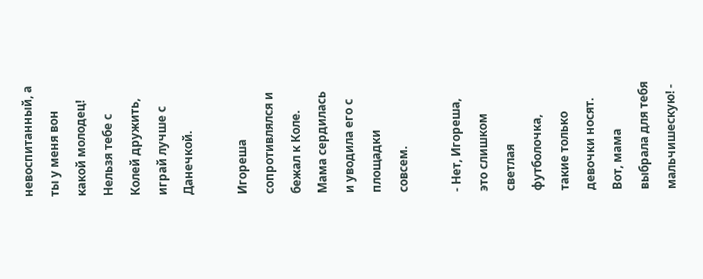невоспитанный, а ты у меня вон какой молодец! Нельзя тебе с Колей дружить, играй лучше с Данечкой.

Игореша сопротивлялся и бежал к Коле. Мама сердилась и уводила его с площадки совсем.

- Нет, Игореша, это слишком светлая футболочка, такие только девочки носят. Вот, мама выбрала для тебя мальчишескую! -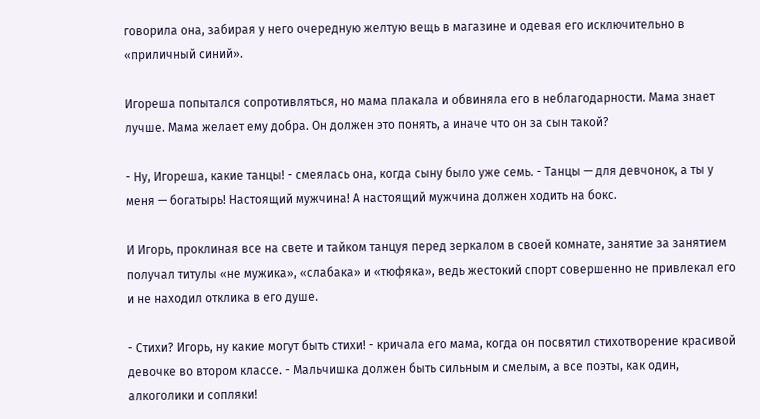говорила она, забирая у него очередную желтую вещь в магазине и одевая его исключительно в «приличный синий».

Игореша попытался сопротивляться, но мама плакала и обвиняла его в неблагодарности. Мама знает лучше. Мама желает ему добра. Он должен это понять, а иначе что он за сын такой?

- Ну, Игореша, какие танцы! - смеялась она, когда сыну было уже семь. - Танцы — для девчонок, а ты у меня — богатырь! Настоящий мужчина! А настоящий мужчина должен ходить на бокс.

И Игорь, проклиная все на свете и тайком танцуя перед зеркалом в своей комнате, занятие за занятием получал титулы «не мужика», «слабака» и «тюфяка», ведь жестокий спорт совершенно не привлекал его и не находил отклика в его душе.

- Стихи? Игорь, ну какие могут быть стихи! - кричала его мама, когда он посвятил стихотворение красивой девочке во втором классе. - Мальчишка должен быть сильным и смелым, а все поэты, как один, алкоголики и сопляки!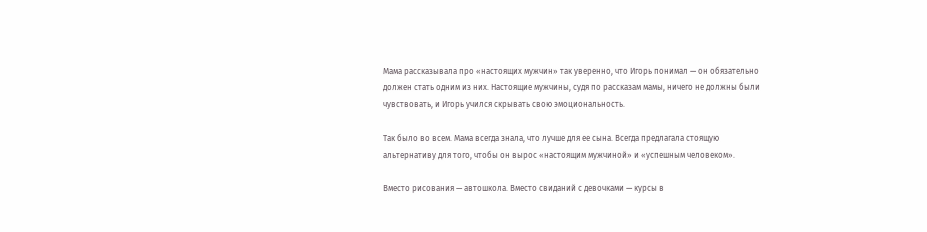Мама рассказывала про «настоящих мужчин» так уверенно, что Игорь понимал — он обязательно должен стать одним из них. Настоящие мужчины, судя по рассказам мамы, ничего не должны были чувствовать, и Игорь учился скрывать свою эмоциональность.

Так было во всем. Мама всегда знала, что лучше для ее сына. Всегда предлагала стоящую альтернативу для того, чтобы он вырос «настоящим мужчиной» и «успешным человеком».

Вместо рисования — автошкола. Вместо свиданий с девочками — курсы в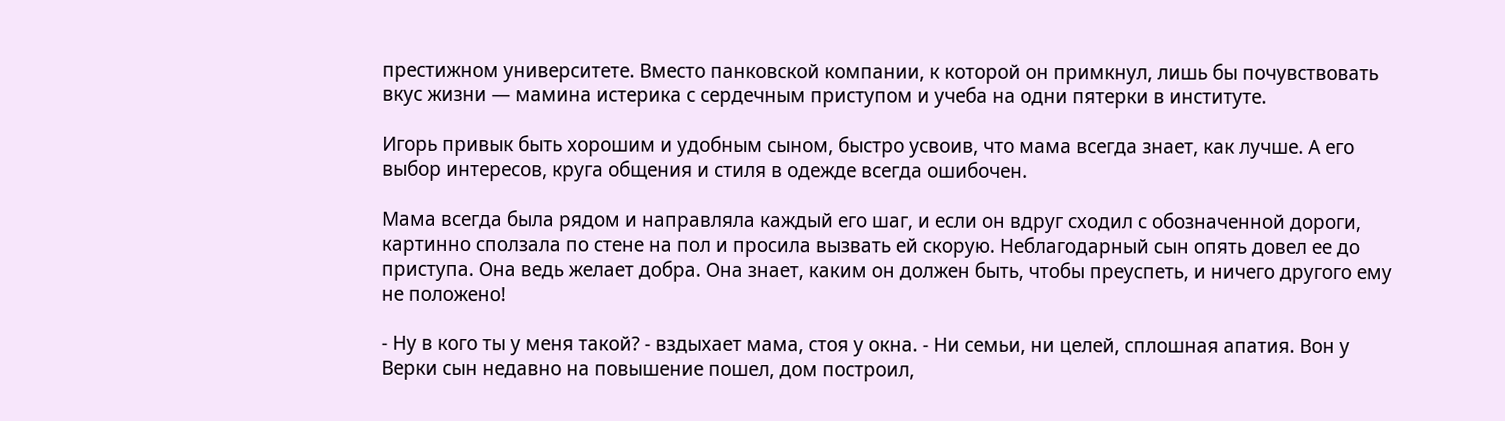престижном университете. Вместо панковской компании, к которой он примкнул, лишь бы почувствовать вкус жизни — мамина истерика с сердечным приступом и учеба на одни пятерки в институте.

Игорь привык быть хорошим и удобным сыном, быстро усвоив, что мама всегда знает, как лучше. А его выбор интересов, круга общения и стиля в одежде всегда ошибочен.

Мама всегда была рядом и направляла каждый его шаг, и если он вдруг сходил с обозначенной дороги, картинно сползала по стене на пол и просила вызвать ей скорую. Неблагодарный сын опять довел ее до приступа. Она ведь желает добра. Она знает, каким он должен быть, чтобы преуспеть, и ничего другого ему не положено!

- Ну в кого ты у меня такой? - вздыхает мама, стоя у окна. - Ни семьи, ни целей, сплошная апатия. Вон у Верки сын недавно на повышение пошел, дом построил,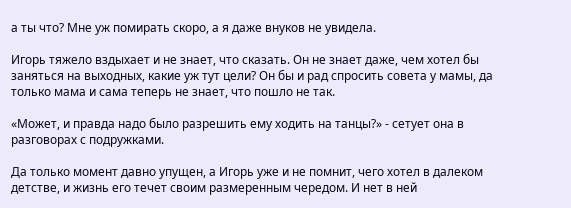а ты что? Мне уж помирать скоро, а я даже внуков не увидела.

Игорь тяжело вздыхает и не знает, что сказать. Он не знает даже, чем хотел бы заняться на выходных, какие уж тут цели? Он бы и рад спросить совета у мамы, да только мама и сама теперь не знает, что пошло не так.

«Может, и правда надо было разрешить ему ходить на танцы?» - сетует она в разговорах с подружками.

Да только момент давно упущен, а Игорь уже и не помнит, чего хотел в далеком детстве, и жизнь его течет своим размеренным чередом. И нет в ней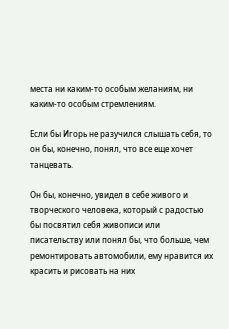места ни каким-то особым желаниям, ни каким-то особым стремлениям.

Если бы Игорь не разучился слышать себя, то он бы, конечно, понял, что все еще хочет танцевать.

Он бы, конечно, увидел в себе живого и творческого человека, который с радостью бы посвятил себя живописи или писательству или понял бы, что больше, чем ремонтировать автомобили, ему нравится их красить и рисовать на них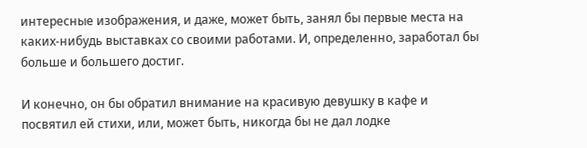интересные изображения, и даже, может быть, занял бы первые места на каких-нибудь выставках со своими работами. И, определенно, заработал бы больше и большего достиг.

И конечно, он бы обратил внимание на красивую девушку в кафе и посвятил ей стихи, или, может быть, никогда бы не дал лодке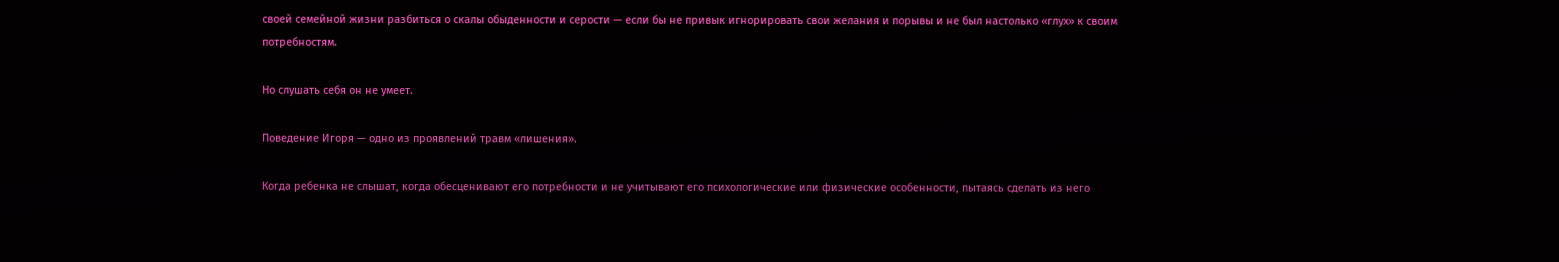своей семейной жизни разбиться о скалы обыденности и серости — если бы не привык игнорировать свои желания и порывы и не был настолько «глух» к своим потребностям.

Но слушать себя он не умеет.

Поведение Игоря — одно из проявлений травм «лишения».

Когда ребенка не слышат, когда обесценивают его потребности и не учитывают его психологические или физические особенности, пытаясь сделать из него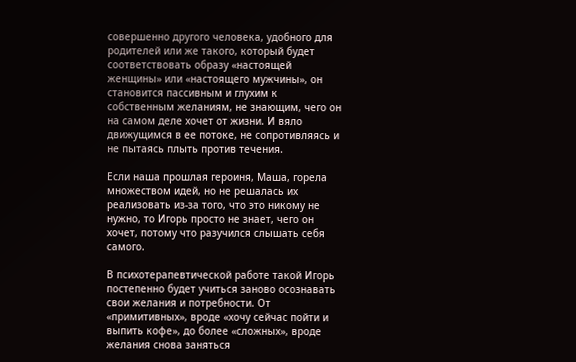совершенно другого человека, удобного для родителей или же такого, который будет соответствовать образу «настоящей женщины» или «настоящего мужчины», он становится пассивным и глухим к собственным желаниям, не знающим, чего он на самом деле хочет от жизни. И вяло движущимся в ее потоке, не сопротивляясь и не пытаясь плыть против течения.

Если наша прошлая героиня, Маша, горела множеством идей, но не решалась их реализовать из-за того, что это никому не нужно, то Игорь просто не знает, чего он хочет, потому что разучился слышать себя самого.

В психотерапевтической работе такой Игорь постепенно будет учиться заново осознавать свои желания и потребности. От «примитивных», вроде «хочу сейчас пойти и выпить кофе», до более «сложных», вроде желания снова заняться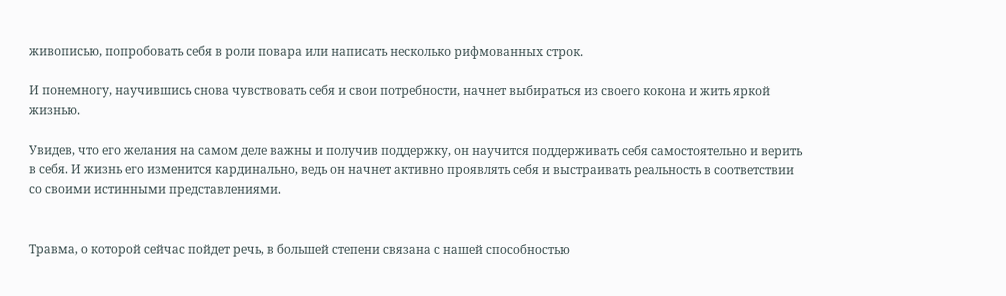живописью, попробовать себя в роли повара или написать несколько рифмованных строк.

И понемногу, научившись снова чувствовать себя и свои потребности, начнет выбираться из своего кокона и жить яркой жизнью.

Увидев, что его желания на самом деле важны и получив поддержку, он научится поддерживать себя самостоятельно и верить в себя. И жизнь его изменится кардинально, ведь он начнет активно проявлять себя и выстраивать реальность в соответствии со своими истинными представлениями.


Травма, о которой сейчас пойдет речь, в большей степени связана с нашей способностью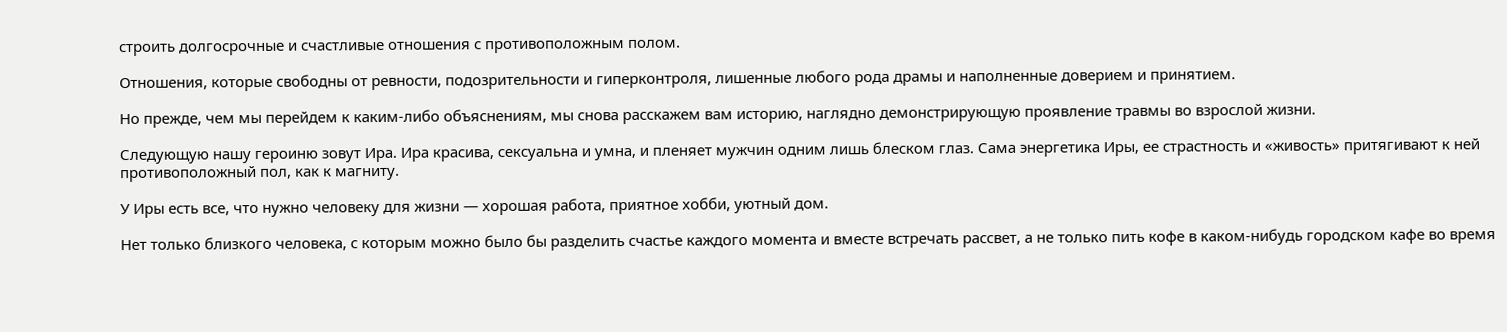строить долгосрочные и счастливые отношения с противоположным полом.

Отношения, которые свободны от ревности, подозрительности и гиперконтроля, лишенные любого рода драмы и наполненные доверием и принятием.

Но прежде, чем мы перейдем к каким-либо объяснениям, мы снова расскажем вам историю, наглядно демонстрирующую проявление травмы во взрослой жизни.

Следующую нашу героиню зовут Ира. Ира красива, сексуальна и умна, и пленяет мужчин одним лишь блеском глаз. Сама энергетика Иры, ее страстность и «живость» притягивают к ней противоположный пол, как к магниту.

У Иры есть все, что нужно человеку для жизни — хорошая работа, приятное хобби, уютный дом.

Нет только близкого человека, с которым можно было бы разделить счастье каждого момента и вместе встречать рассвет, а не только пить кофе в каком-нибудь городском кафе во время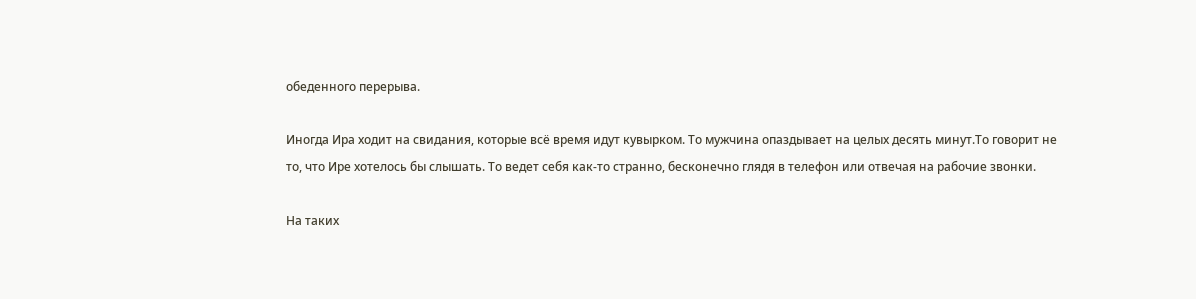обеденного перерыва.

Иногда Ира ходит на свидания, которые всё время идут кувырком. То мужчина опаздывает на целых десять минут.То говорит не то, что Ире хотелось бы слышать. То ведет себя как-то странно, бесконечно глядя в телефон или отвечая на рабочие звонки.

На таких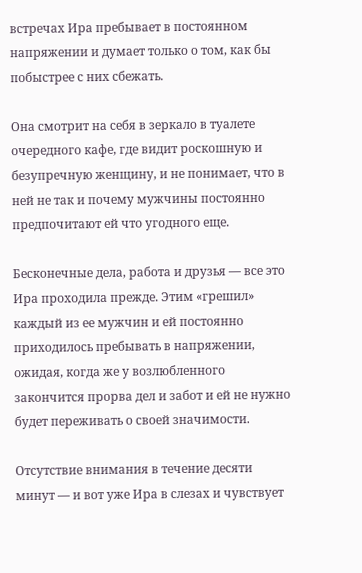встречах Ира пребывает в постоянном напряжении и думает только о том, как бы побыстрее с них сбежать.

Она смотрит на себя в зеркало в туалете очередного кафе, где видит роскошную и безупречную женщину, и не понимает, что в ней не так и почему мужчины постоянно предпочитают ей что угодного еще.

Бесконечные дела, работа и друзья — все это Ира проходила прежде. Этим «грешил» каждый из ее мужчин и ей постоянно приходилось пребывать в напряжении, ожидая, когда же у возлюбленного закончится прорва дел и забот и ей не нужно будет переживать о своей значимости.

Отсутствие внимания в течение десяти минут — и вот уже Ира в слезах и чувствует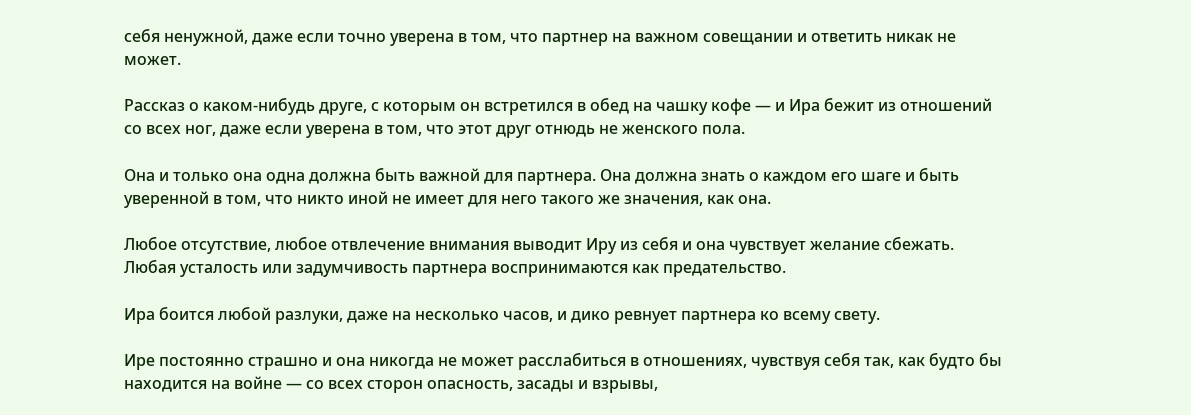себя ненужной, даже если точно уверена в том, что партнер на важном совещании и ответить никак не может.

Рассказ о каком-нибудь друге, с которым он встретился в обед на чашку кофе — и Ира бежит из отношений со всех ног, даже если уверена в том, что этот друг отнюдь не женского пола.

Она и только она одна должна быть важной для партнера. Она должна знать о каждом его шаге и быть уверенной в том, что никто иной не имеет для него такого же значения, как она.

Любое отсутствие, любое отвлечение внимания выводит Иру из себя и она чувствует желание сбежать. Любая усталость или задумчивость партнера воспринимаются как предательство.

Ира боится любой разлуки, даже на несколько часов, и дико ревнует партнера ко всему свету.

Ире постоянно страшно и она никогда не может расслабиться в отношениях, чувствуя себя так, как будто бы находится на войне — со всех сторон опасность, засады и взрывы,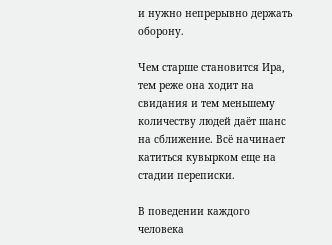и нужно непрерывно держать оборону.

Чем старше становится Ира, тем реже она ходит на свидания и тем меньшему количеству людей даёт шанс на сближение. Всё начинает катиться кувырком еще на стадии переписки.

В поведении каждого человека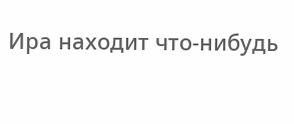Ира находит что-нибудь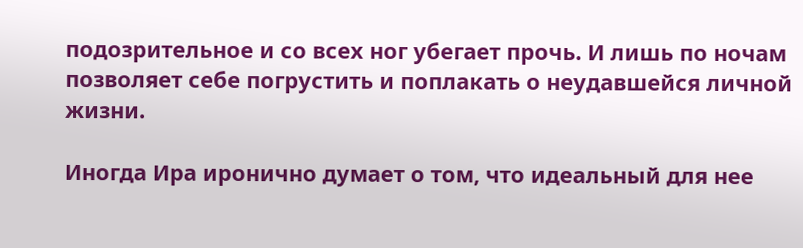подозрительное и со всех ног убегает прочь. И лишь по ночам позволяет себе погрустить и поплакать о неудавшейся личной жизни.

Иногда Ира иронично думает о том, что идеальный для нее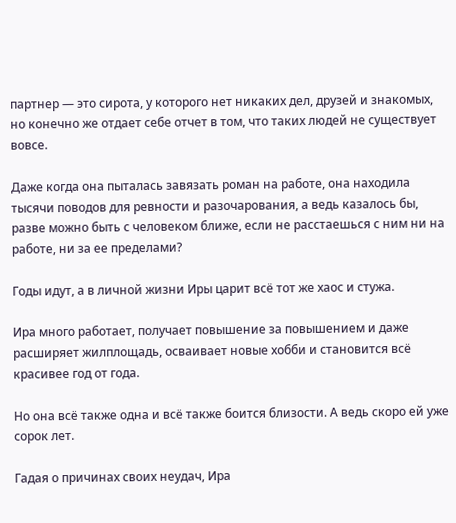партнер — это сирота, у которого нет никаких дел, друзей и знакомых, но конечно же отдает себе отчет в том, что таких людей не существует вовсе.

Даже когда она пыталась завязать роман на работе, она находила тысячи поводов для ревности и разочарования, а ведь казалось бы, разве можно быть с человеком ближе, если не расстаешься с ним ни на работе, ни за ее пределами?

Годы идут, а в личной жизни Иры царит всё тот же хаос и стужа.

Ира много работает, получает повышение за повышением и даже расширяет жилплощадь, осваивает новые хобби и становится всё красивее год от года.

Но она всё также одна и всё также боится близости. А ведь скоро ей уже сорок лет.

Гадая о причинах своих неудач, Ира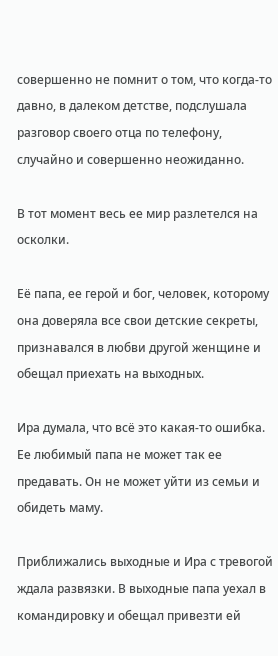совершенно не помнит о том, что когда-то давно, в далеком детстве, подслушала разговор своего отца по телефону, случайно и совершенно неожиданно.

В тот момент весь ее мир разлетелся на осколки.

Её папа, ее герой и бог, человек, которому она доверяла все свои детские секреты, признавался в любви другой женщине и обещал приехать на выходных.

Ира думала, что всё это какая-то ошибка. Ее любимый папа не может так ее предавать. Он не может уйти из семьи и обидеть маму.

Приближались выходные и Ира с тревогой ждала развязки. В выходные папа уехал в командировку и обещал привезти ей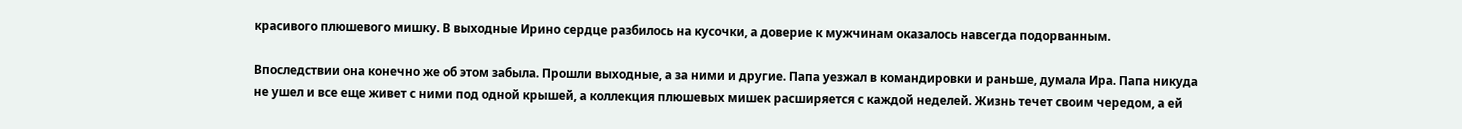красивого плюшевого мишку. В выходные Ирино сердце разбилось на кусочки, а доверие к мужчинам оказалось навсегда подорванным.

Впоследствии она конечно же об этом забыла. Прошли выходные, а за ними и другие. Папа уезжал в командировки и раньше, думала Ира. Папа никуда не ушел и все еще живет с ними под одной крышей, а коллекция плюшевых мишек расширяется с каждой неделей. Жизнь течет своим чередом, а ей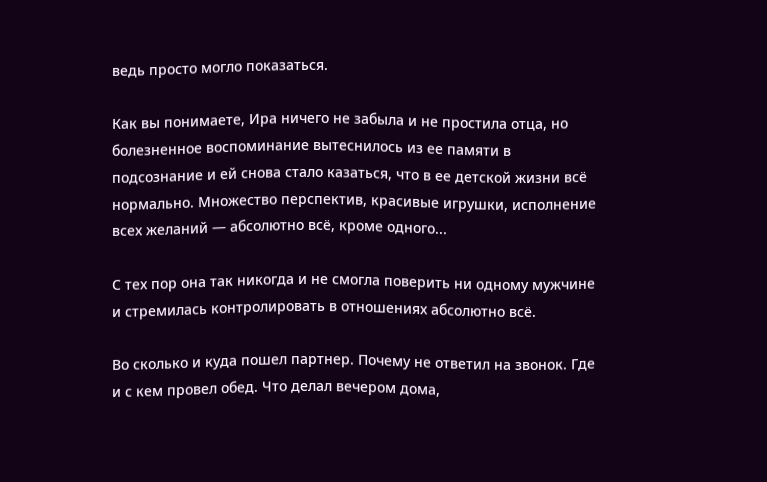ведь просто могло показаться.

Как вы понимаете, Ира ничего не забыла и не простила отца, но болезненное воспоминание вытеснилось из ее памяти в подсознание и ей снова стало казаться, что в ее детской жизни всё нормально. Множество перспектив, красивые игрушки, исполнение всех желаний — абсолютно всё, кроме одного...

С тех пор она так никогда и не смогла поверить ни одному мужчине и стремилась контролировать в отношениях абсолютно всё.

Во сколько и куда пошел партнер. Почему не ответил на звонок. Где и с кем провел обед. Что делал вечером дома,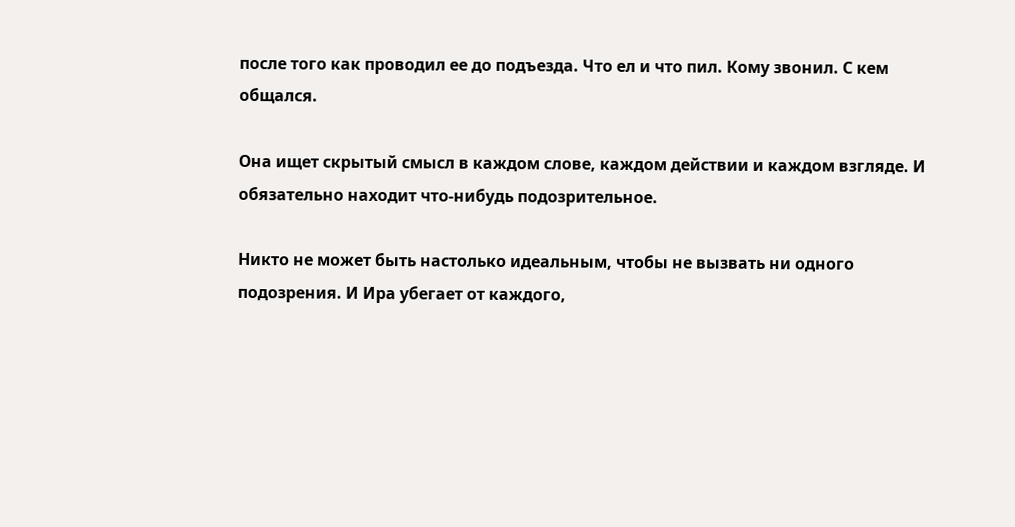после того как проводил ее до подъезда. Что ел и что пил. Кому звонил. С кем общался.

Она ищет скрытый смысл в каждом слове, каждом действии и каждом взгляде. И обязательно находит что-нибудь подозрительное.

Никто не может быть настолько идеальным, чтобы не вызвать ни одного подозрения. И Ира убегает от каждого,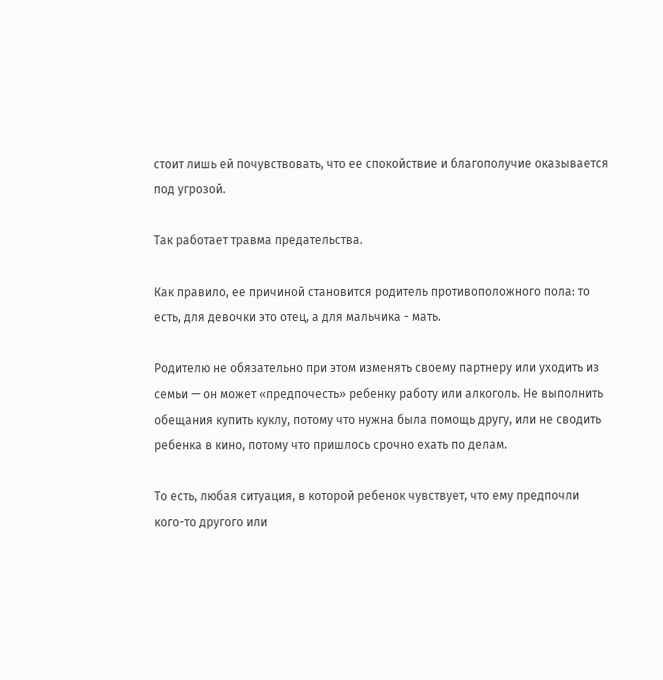стоит лишь ей почувствовать, что ее спокойствие и благополучие оказывается под угрозой.

Так работает травма предательства.

Как правило, ее причиной становится родитель противоположного пола: то есть, для девочки это отец, а для мальчика - мать.

Родителю не обязательно при этом изменять своему партнеру или уходить из семьи — он может «предпочесть» ребенку работу или алкоголь. Не выполнить обещания купить куклу, потому что нужна была помощь другу, или не сводить ребенка в кино, потому что пришлось срочно ехать по делам.

То есть, любая ситуация, в которой ребенок чувствует, что ему предпочли кого-то другого или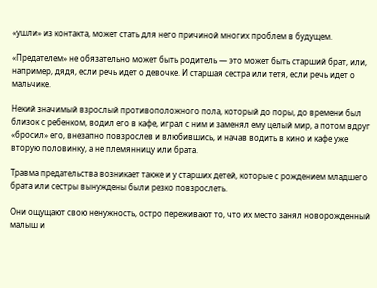«ушли» из контакта, может стать для него причиной многих проблем в будущем.

«Предателем» не обязательно может быть родитель — это может быть старший брат, или, например, дядя, если речь идет о девочке. И старшая сестра или тетя, если речь идет о мальчике.

Некий значимый взрослый противоположного пола, который до поры, до времени был близок с ребенком, водил его в кафе, играл с ним и заменял ему целый мир, а потом вдруг «бросил» его, внезапно повзрослев и влюбившись, и начав водить в кино и кафе уже вторую половинку, а не племянницу или брата.

Травма предательства возникает также и у старших детей, которые с рождением младшего брата или сестры вынуждены были резко повзрослеть.

Они ощущают свою ненужность, остро переживают то, что их место занял новорожденный малыш и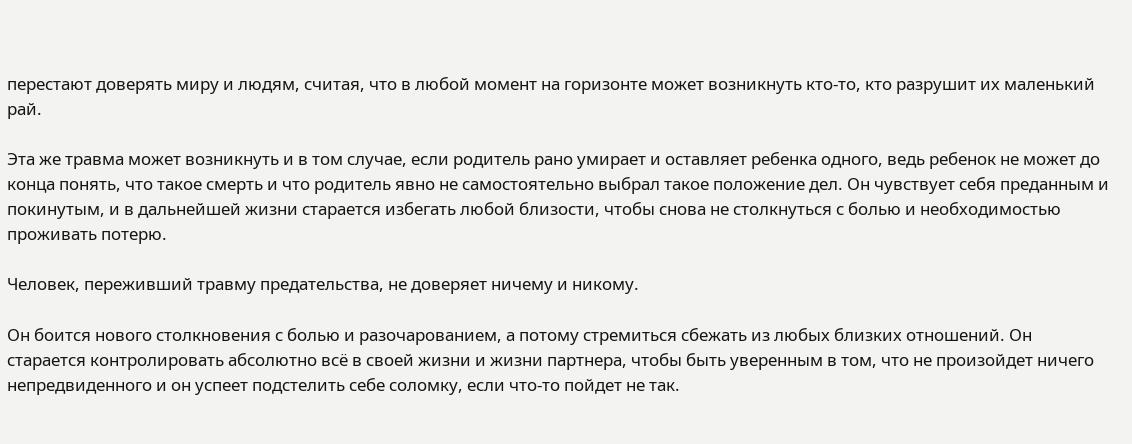перестают доверять миру и людям, считая, что в любой момент на горизонте может возникнуть кто-то, кто разрушит их маленький рай.

Эта же травма может возникнуть и в том случае, если родитель рано умирает и оставляет ребенка одного, ведь ребенок не может до конца понять, что такое смерть и что родитель явно не самостоятельно выбрал такое положение дел. Он чувствует себя преданным и покинутым, и в дальнейшей жизни старается избегать любой близости, чтобы снова не столкнуться с болью и необходимостью проживать потерю.

Человек, переживший травму предательства, не доверяет ничему и никому.

Он боится нового столкновения с болью и разочарованием, а потому стремиться сбежать из любых близких отношений. Он старается контролировать абсолютно всё в своей жизни и жизни партнера, чтобы быть уверенным в том, что не произойдет ничего непредвиденного и он успеет подстелить себе соломку, если что-то пойдет не так.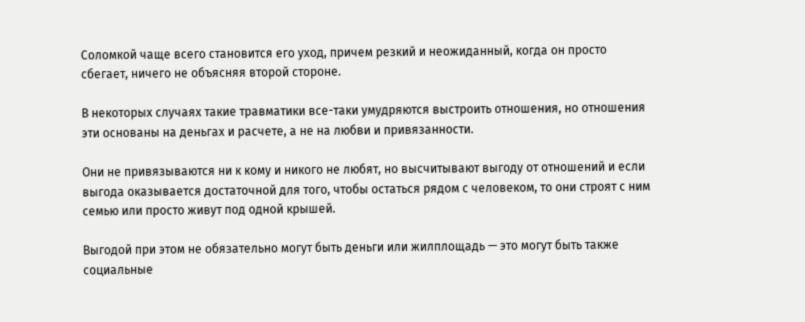Соломкой чаще всего становится его уход, причем резкий и неожиданный, когда он просто сбегает, ничего не объясняя второй стороне.

В некоторых случаях такие травматики все-таки умудряются выстроить отношения, но отношения эти основаны на деньгах и расчете, а не на любви и привязанности.

Они не привязываются ни к кому и никого не любят, но высчитывают выгоду от отношений и если выгода оказывается достаточной для того, чтобы остаться рядом с человеком, то они строят с ним семью или просто живут под одной крышей.

Выгодой при этом не обязательно могут быть деньги или жилплощадь — это могут быть также социальные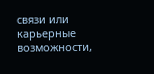связи или карьерные возможности,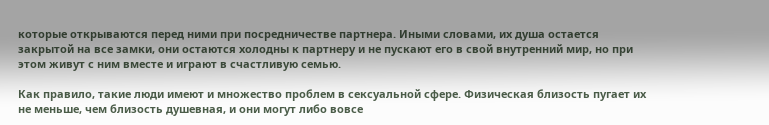которые открываются перед ними при посредничестве партнера. Иными словами, их душа остается закрытой на все замки, они остаются холодны к партнеру и не пускают его в свой внутренний мир, но при этом живут с ним вместе и играют в счастливую семью.

Как правило, такие люди имеют и множество проблем в сексуальной сфере. Физическая близость пугает их не меньше, чем близость душевная, и они могут либо вовсе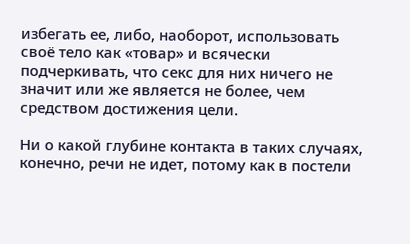избегать ее, либо, наоборот, использовать своё тело как «товар» и всячески подчеркивать, что секс для них ничего не значит или же является не более, чем средством достижения цели.

Ни о какой глубине контакта в таких случаях, конечно, речи не идет, потому как в постели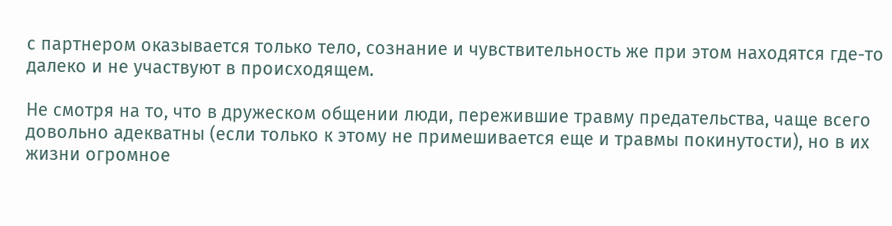с партнером оказывается только тело, сознание и чувствительность же при этом находятся где-то далеко и не участвуют в происходящем.

Не смотря на то, что в дружеском общении люди, пережившие травму предательства, чаще всего довольно адекватны (если только к этому не примешивается еще и травмы покинутости), но в их жизни огромное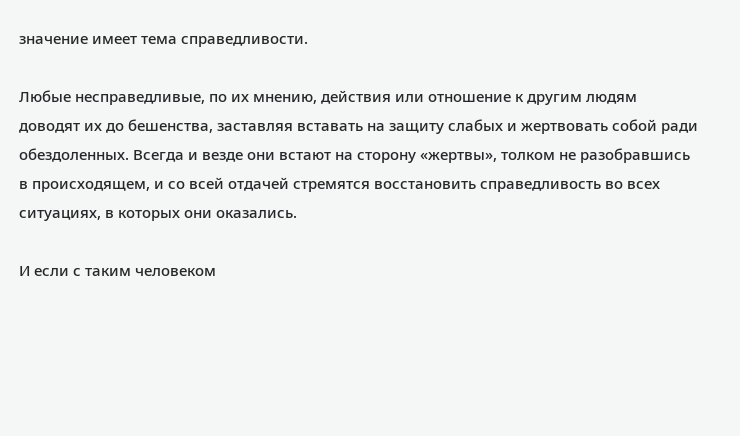значение имеет тема справедливости.

Любые несправедливые, по их мнению, действия или отношение к другим людям доводят их до бешенства, заставляя вставать на защиту слабых и жертвовать собой ради обездоленных. Всегда и везде они встают на сторону «жертвы», толком не разобравшись в происходящем, и со всей отдачей стремятся восстановить справедливость во всех ситуациях, в которых они оказались.

И если с таким человеком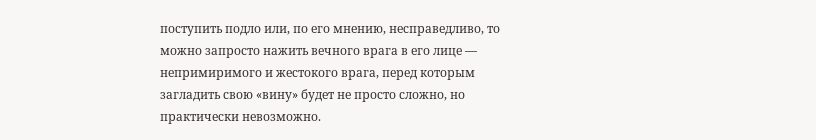поступить подло или, по его мнению, несправедливо, то можно запросто нажить вечного врага в его лице — непримиримого и жестокого врага, перед которым загладить свою «вину» будет не просто сложно, но практически невозможно.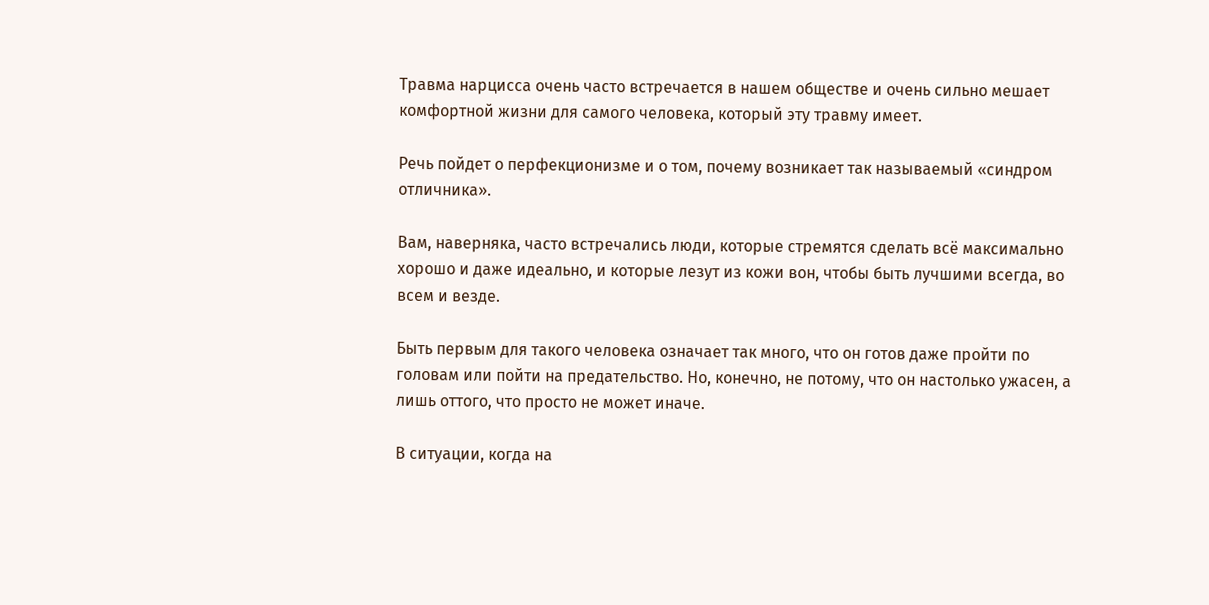Травма нарцисса очень часто встречается в нашем обществе и очень сильно мешает комфортной жизни для самого человека, который эту травму имеет.

Речь пойдет о перфекционизме и о том, почему возникает так называемый «синдром отличника».

Вам, наверняка, часто встречались люди, которые стремятся сделать всё максимально хорошо и даже идеально, и которые лезут из кожи вон, чтобы быть лучшими всегда, во всем и везде.

Быть первым для такого человека означает так много, что он готов даже пройти по головам или пойти на предательство. Но, конечно, не потому, что он настолько ужасен, а лишь оттого, что просто не может иначе.

В ситуации, когда на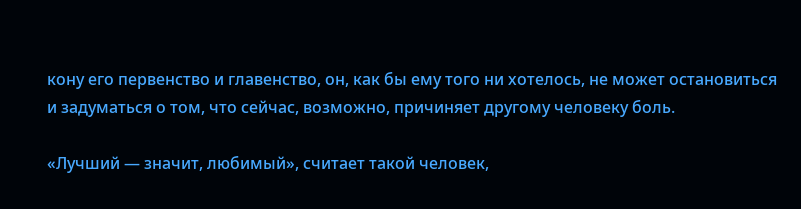кону его первенство и главенство, он, как бы ему того ни хотелось, не может остановиться и задуматься о том, что сейчас, возможно, причиняет другому человеку боль.

«Лучший — значит, любимый», считает такой человек,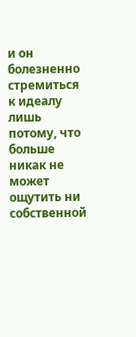и он болезненно стремиться к идеалу лишь потому, что больше никак не может ощутить ни собственной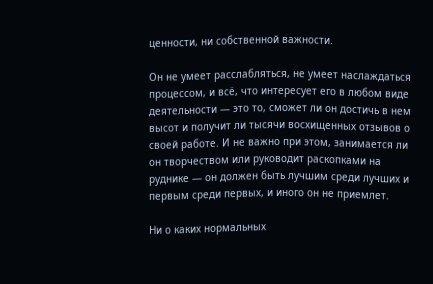ценности, ни собственной важности.

Он не умеет расслабляться, не умеет наслаждаться процессом, и всё, что интересует его в любом виде деятельности — это то, сможет ли он достичь в нем высот и получит ли тысячи восхищенных отзывов о своей работе. И не важно при этом, занимается ли он творчеством или руководит раскопками на руднике — он должен быть лучшим среди лучших и первым среди первых, и иного он не приемлет.

Ни о каких нормальных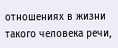отношениях в жизни такого человека речи,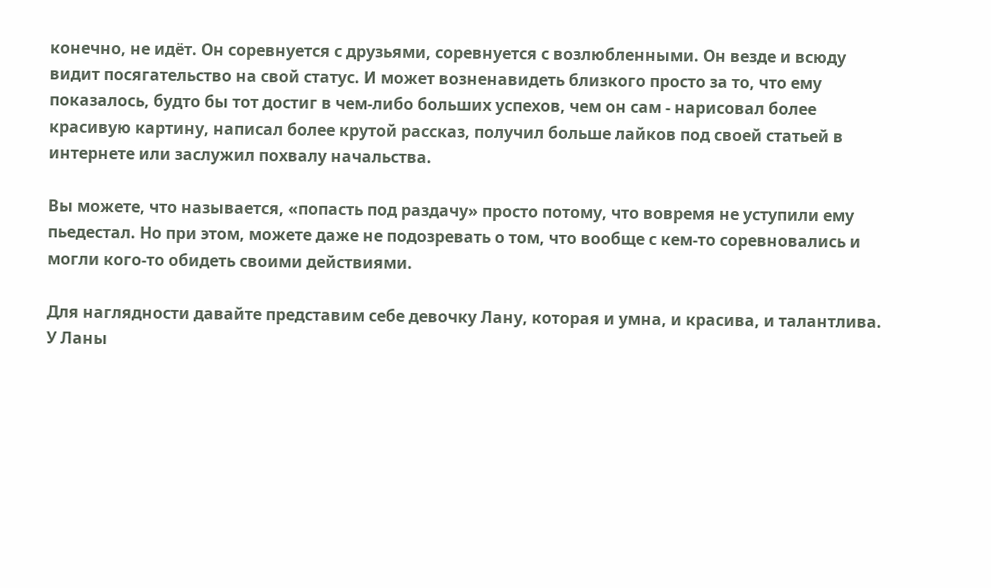конечно, не идёт. Он соревнуется с друзьями, соревнуется с возлюбленными. Он везде и всюду видит посягательство на свой статус. И может возненавидеть близкого просто за то, что ему показалось, будто бы тот достиг в чем-либо больших успехов, чем он сам - нарисовал более красивую картину, написал более крутой рассказ, получил больше лайков под своей статьей в интернете или заслужил похвалу начальства.

Вы можете, что называется, «попасть под раздачу» просто потому, что вовремя не уступили ему пьедестал. Но при этом, можете даже не подозревать о том, что вообще с кем-то соревновались и могли кого-то обидеть своими действиями.

Для наглядности давайте представим себе девочку Лану, которая и умна, и красива, и талантлива. У Ланы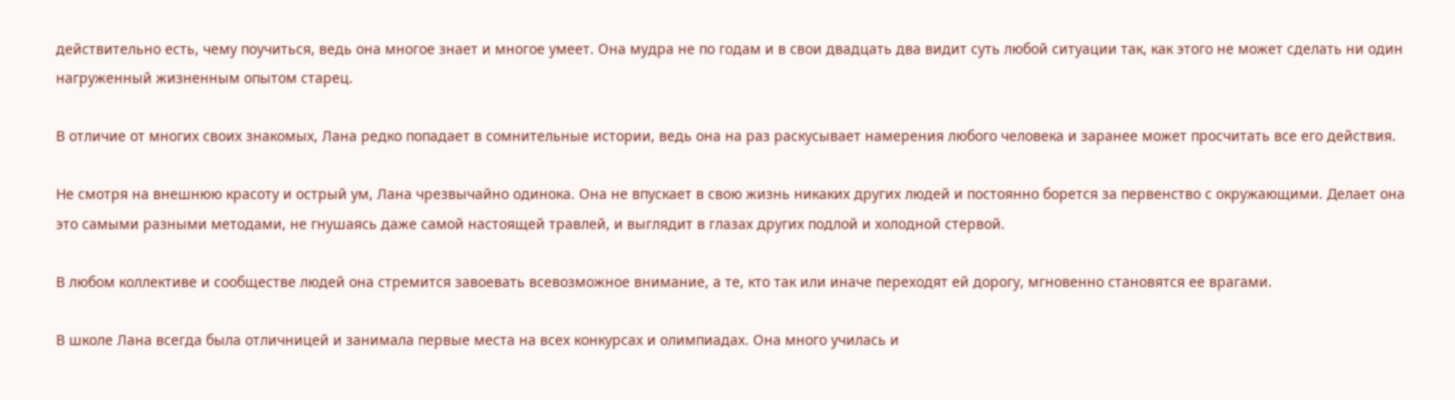действительно есть, чему поучиться, ведь она многое знает и многое умеет. Она мудра не по годам и в свои двадцать два видит суть любой ситуации так, как этого не может сделать ни один нагруженный жизненным опытом старец.

В отличие от многих своих знакомых, Лана редко попадает в сомнительные истории, ведь она на раз раскусывает намерения любого человека и заранее может просчитать все его действия.

Не смотря на внешнюю красоту и острый ум, Лана чрезвычайно одинока. Она не впускает в свою жизнь никаких других людей и постоянно борется за первенство с окружающими. Делает она это самыми разными методами, не гнушаясь даже самой настоящей травлей, и выглядит в глазах других подлой и холодной стервой.

В любом коллективе и сообществе людей она стремится завоевать всевозможное внимание, а те, кто так или иначе переходят ей дорогу, мгновенно становятся ее врагами.

В школе Лана всегда была отличницей и занимала первые места на всех конкурсах и олимпиадах. Она много училась и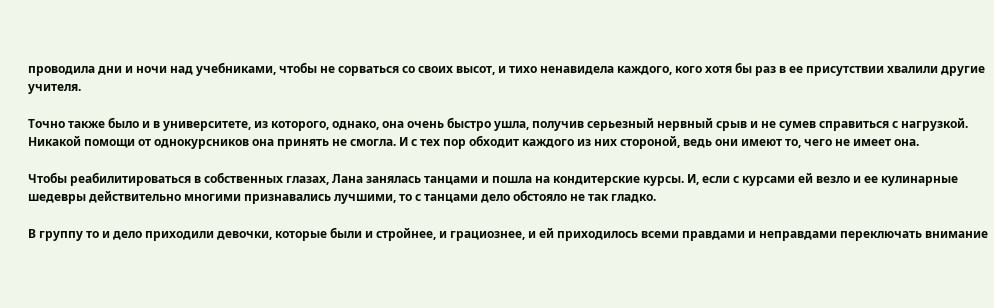проводила дни и ночи над учебниками, чтобы не сорваться со своих высот, и тихо ненавидела каждого, кого хотя бы раз в ее присутствии хвалили другие учителя.

Точно также было и в университете, из которого, однако, она очень быстро ушла, получив серьезный нервный срыв и не сумев справиться с нагрузкой. Никакой помощи от однокурсников она принять не смогла. И с тех пор обходит каждого из них стороной, ведь они имеют то, чего не имеет она.

Чтобы реабилитироваться в собственных глазах, Лана занялась танцами и пошла на кондитерские курсы. И, если с курсами ей везло и ее кулинарные шедевры действительно многими признавались лучшими, то с танцами дело обстояло не так гладко.

В группу то и дело приходили девочки, которые были и стройнее, и грациознее, и ей приходилось всеми правдами и неправдами переключать внимание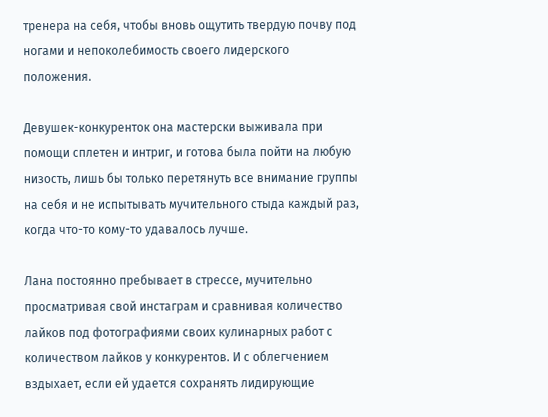тренера на себя, чтобы вновь ощутить твердую почву под ногами и непоколебимость своего лидерского положения.

Девушек-конкуренток она мастерски выживала при помощи сплетен и интриг, и готова была пойти на любую низость, лишь бы только перетянуть все внимание группы на себя и не испытывать мучительного стыда каждый раз, когда что-то кому-то удавалось лучше.

Лана постоянно пребывает в стрессе, мучительно просматривая свой инстаграм и сравнивая количество лайков под фотографиями своих кулинарных работ с количеством лайков у конкурентов. И с облегчением вздыхает, если ей удается сохранять лидирующие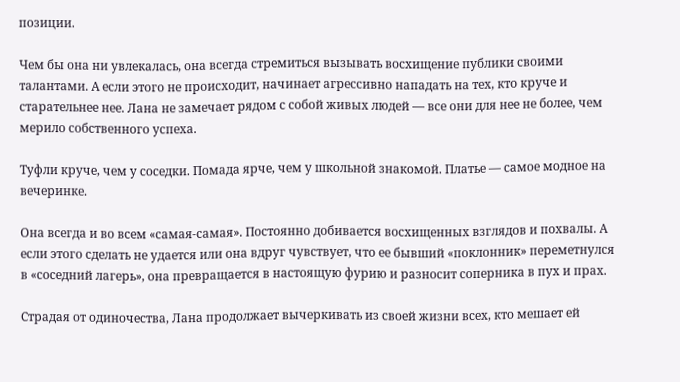позиции.

Чем бы она ни увлекалась, она всегда стремиться вызывать восхищение публики своими талантами. А если этого не происходит, начинает агрессивно нападать на тех, кто круче и старательнее нее. Лана не замечает рядом с собой живых людей — все они для нее не более, чем мерило собственного успеха.

Туфли круче, чем у соседки. Помада ярче, чем у школьной знакомой. Платье — самое модное на вечеринке.

Она всегда и во всем «самая-самая». Постоянно добивается восхищенных взглядов и похвалы. А если этого сделать не удается или она вдруг чувствует, что ее бывший «поклонник» переметнулся в «соседний лагерь», она превращается в настоящую фурию и разносит соперника в пух и прах.

Страдая от одиночества, Лана продолжает вычеркивать из своей жизни всех, кто мешает ей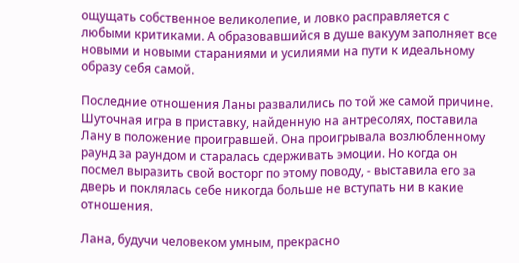ощущать собственное великолепие, и ловко расправляется с любыми критиками. А образовавшийся в душе вакуум заполняет все новыми и новыми стараниями и усилиями на пути к идеальному образу себя самой.

Последние отношения Ланы развалились по той же самой причине. Шуточная игра в приставку, найденную на антресолях, поставила Лану в положение проигравшей. Она проигрывала возлюбленному раунд за раундом и старалась сдерживать эмоции. Но когда он посмел выразить свой восторг по этому поводу, - выставила его за дверь и поклялась себе никогда больше не вступать ни в какие отношения.

Лана, будучи человеком умным, прекрасно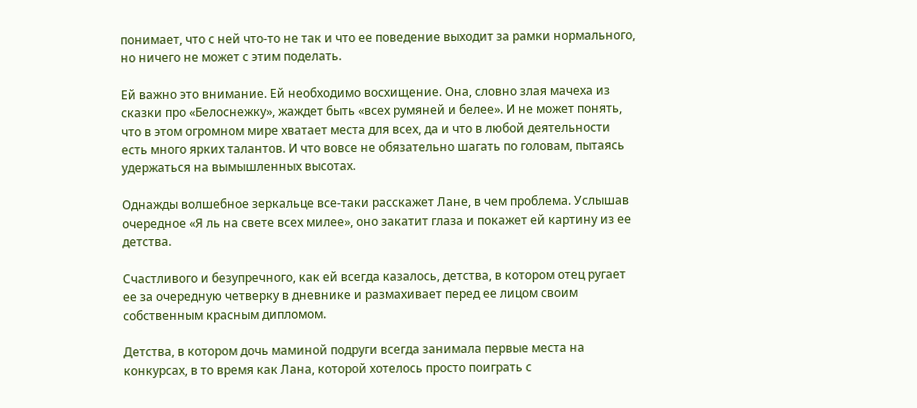понимает, что с ней что-то не так и что ее поведение выходит за рамки нормального, но ничего не может с этим поделать.

Ей важно это внимание. Ей необходимо восхищение. Она, словно злая мачеха из сказки про «Белоснежку», жаждет быть «всех румяней и белее». И не может понять, что в этом огромном мире хватает места для всех, да и что в любой деятельности есть много ярких талантов. И что вовсе не обязательно шагать по головам, пытаясь удержаться на вымышленных высотах.

Однажды волшебное зеркальце все-таки расскажет Лане, в чем проблема. Услышав очередное «Я ль на свете всех милее», оно закатит глаза и покажет ей картину из ее детства.

Счастливого и безупречного, как ей всегда казалось, детства, в котором отец ругает ее за очередную четверку в дневнике и размахивает перед ее лицом своим собственным красным дипломом.

Детства, в котором дочь маминой подруги всегда занимала первые места на конкурсах, в то время как Лана, которой хотелось просто поиграть с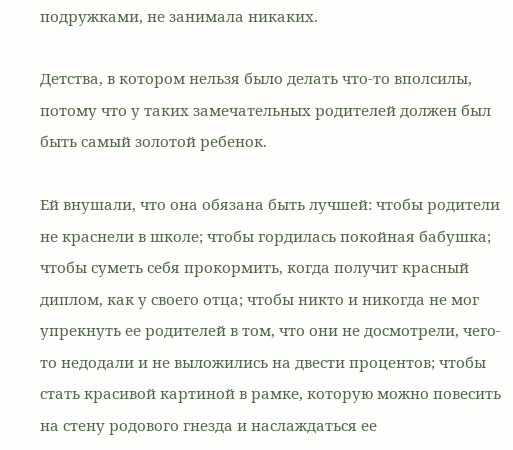подружками, не занимала никаких.

Детства, в котором нельзя было делать что-то вполсилы, потому что у таких замечательных родителей должен был быть самый золотой ребенок.

Ей внушали, что она обязана быть лучшей: чтобы родители не краснели в школе; чтобы гордилась покойная бабушка; чтобы суметь себя прокормить, когда получит красный диплом, как у своего отца; чтобы никто и никогда не мог упрекнуть ее родителей в том, что они не досмотрели, чего-то недодали и не выложились на двести процентов; чтобы стать красивой картиной в рамке, которую можно повесить на стену родового гнезда и наслаждаться ее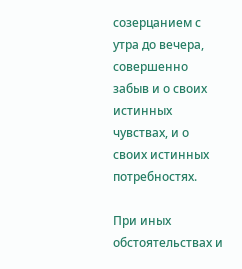созерцанием с утра до вечера, совершенно забыв и о своих истинных чувствах, и о своих истинных потребностях.

При иных обстоятельствах и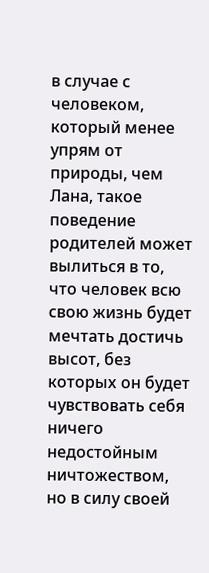в случае с человеком, который менее упрям от природы, чем Лана, такое поведение родителей может вылиться в то, что человек всю свою жизнь будет мечтать достичь высот, без которых он будет чувствовать себя ничего недостойным ничтожеством, но в силу своей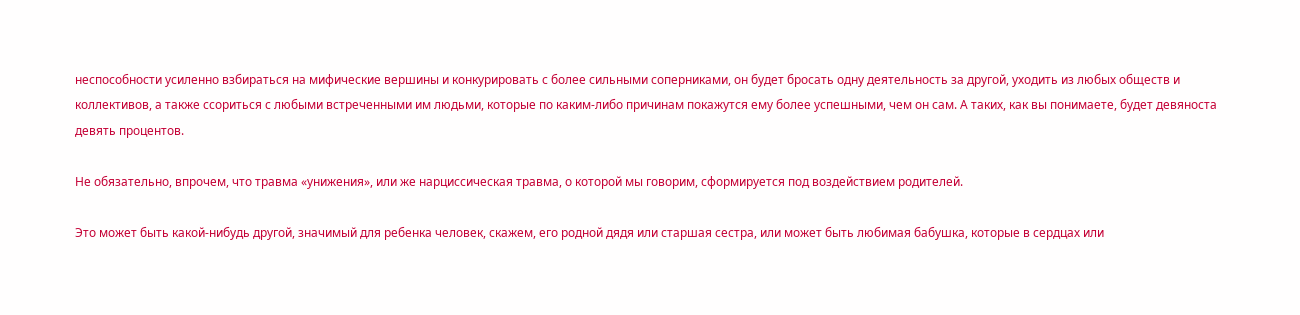неспособности усиленно взбираться на мифические вершины и конкурировать с более сильными соперниками, он будет бросать одну деятельность за другой, уходить из любых обществ и коллективов, а также ссориться с любыми встреченными им людьми, которые по каким-либо причинам покажутся ему более успешными, чем он сам. А таких, как вы понимаете, будет девяноста девять процентов.

Не обязательно, впрочем, что травма «унижения», или же нарциссическая травма, о которой мы говорим, сформируется под воздействием родителей.

Это может быть какой-нибудь другой, значимый для ребенка человек, скажем, его родной дядя или старшая сестра, или может быть любимая бабушка, которые в сердцах или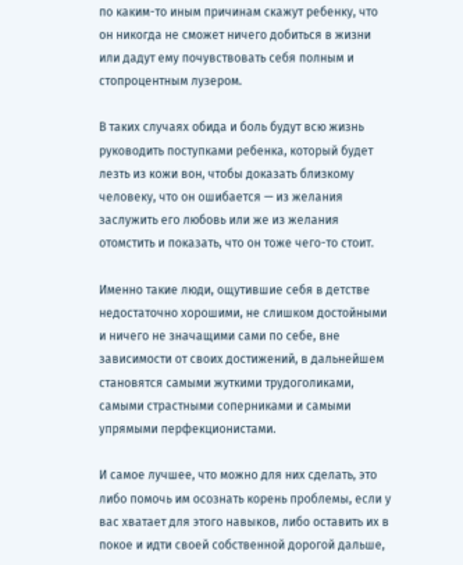по каким-то иным причинам скажут ребенку, что он никогда не сможет ничего добиться в жизни или дадут ему почувствовать себя полным и стопроцентным лузером.

В таких случаях обида и боль будут всю жизнь руководить поступками ребенка, который будет лезть из кожи вон, чтобы доказать близкому человеку, что он ошибается — из желания заслужить его любовь или же из желания отомстить и показать, что он тоже чего-то стоит.

Именно такие люди, ощутившие себя в детстве недостаточно хорошими, не слишком достойными и ничего не значащими сами по себе, вне зависимости от своих достижений, в дальнейшем становятся самыми жуткими трудоголиками, самыми страстными соперниками и самыми упрямыми перфекционистами.

И самое лучшее, что можно для них сделать, это либо помочь им осознать корень проблемы, если у вас хватает для этого навыков, либо оставить их в покое и идти своей собственной дорогой дальше,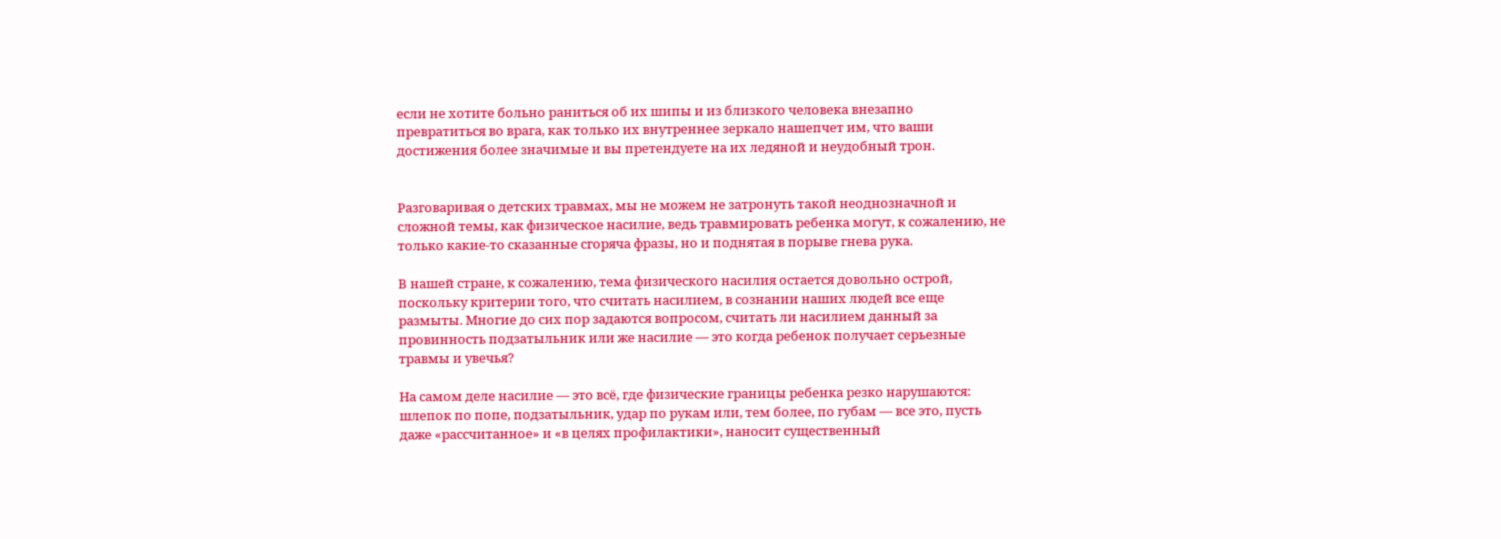если не хотите больно раниться об их шипы и из близкого человека внезапно превратиться во врага, как только их внутреннее зеркало нашепчет им, что ваши достижения более значимые и вы претендуете на их ледяной и неудобный трон.


Разговаривая о детских травмах, мы не можем не затронуть такой неоднозначной и сложной темы, как физическое насилие, ведь травмировать ребенка могут, к сожалению, не только какие-то сказанные сгоряча фразы, но и поднятая в порыве гнева рука.

В нашей стране, к сожалению, тема физического насилия остается довольно острой, поскольку критерии того, что считать насилием, в сознании наших людей все еще размыты. Многие до сих пор задаются вопросом, считать ли насилием данный за провинность подзатыльник или же насилие — это когда ребенок получает серьезные травмы и увечья?

На самом деле насилие — это всё, где физические границы ребенка резко нарушаются: шлепок по попе, подзатыльник, удар по рукам или, тем более, по губам — все это, пусть даже «рассчитанное» и «в целях профилактики», наносит существенный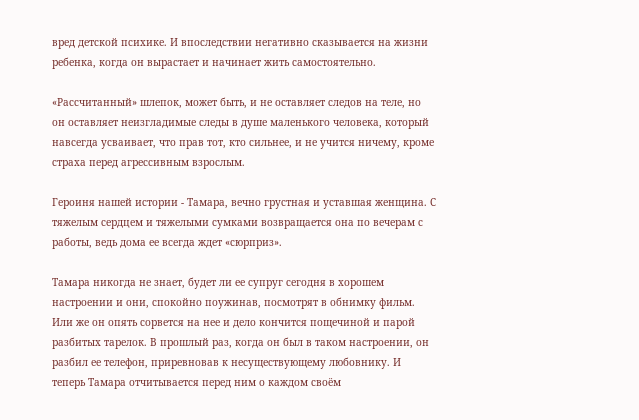вред детской психике. И впоследствии негативно сказывается на жизни ребенка, когда он вырастает и начинает жить самостоятельно.

«Рассчитанный» шлепок, может быть, и не оставляет следов на теле, но он оставляет неизгладимые следы в душе маленького человека, который навсегда усваивает, что прав тот, кто сильнее, и не учится ничему, кроме страха перед агрессивным взрослым.

Героиня нашей истории - Тамара, вечно грустная и уставшая женщина. С тяжелым сердцем и тяжелыми сумками возвращается она по вечерам с работы, ведь дома ее всегда ждет «сюрприз».

Тамара никогда не знает, будет ли ее супруг сегодня в хорошем настроении и они, спокойно поужинав, посмотрят в обнимку фильм. Или же он опять сорвется на нее и дело кончится пощечиной и парой разбитых тарелок. В прошлый раз, когда он был в таком настроении, он разбил ее телефон, приревновав к несуществующему любовнику. И теперь Тамара отчитывается перед ним о каждом своём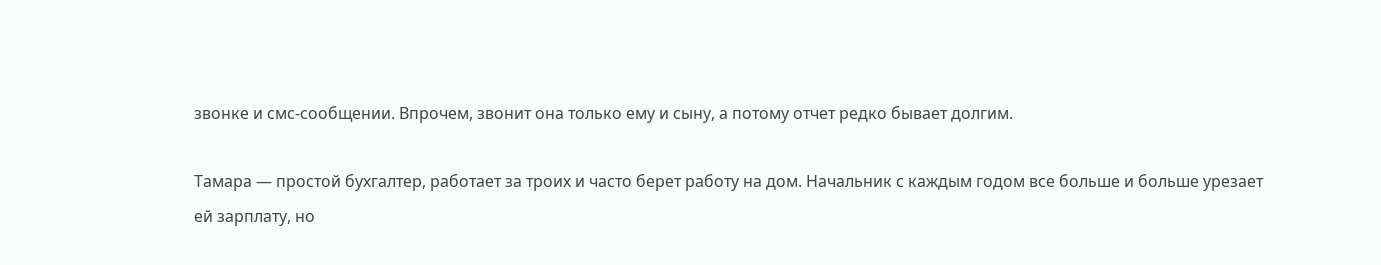звонке и смс-сообщении. Впрочем, звонит она только ему и сыну, а потому отчет редко бывает долгим.

Тамара — простой бухгалтер, работает за троих и часто берет работу на дом. Начальник с каждым годом все больше и больше урезает ей зарплату, но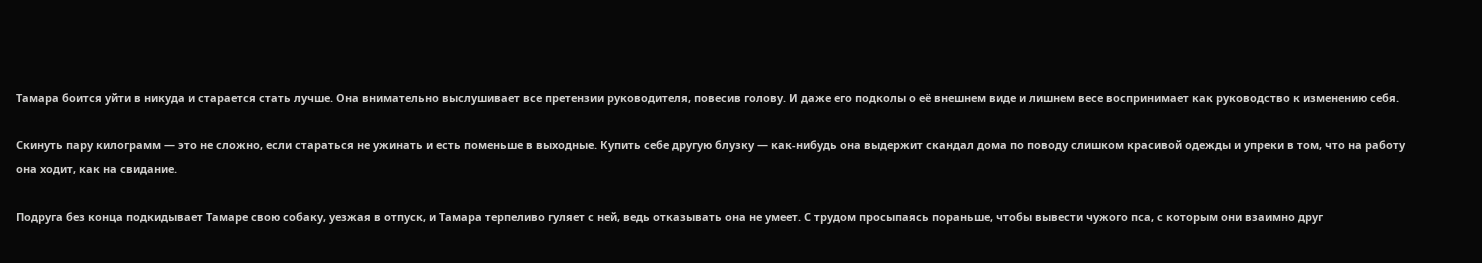Тамара боится уйти в никуда и старается стать лучше. Она внимательно выслушивает все претензии руководителя, повесив голову. И даже его подколы о её внешнем виде и лишнем весе воспринимает как руководство к изменению себя.

Скинуть пару килограмм — это не сложно, если стараться не ужинать и есть поменьше в выходные. Купить себе другую блузку — как-нибудь она выдержит скандал дома по поводу слишком красивой одежды и упреки в том, что на работу она ходит, как на свидание.

Подруга без конца подкидывает Тамаре свою собаку, уезжая в отпуск, и Тамара терпеливо гуляет с ней, ведь отказывать она не умеет. С трудом просыпаясь пораньше, чтобы вывести чужого пса, с которым они взаимно друг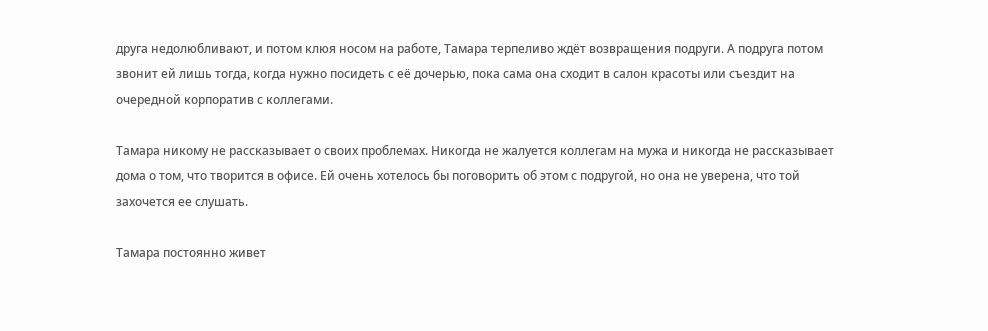друга недолюбливают, и потом клюя носом на работе, Тамара терпеливо ждёт возвращения подруги. А подруга потом звонит ей лишь тогда, когда нужно посидеть с её дочерью, пока сама она сходит в салон красоты или съездит на очередной корпоратив с коллегами.

Тамара никому не рассказывает о своих проблемах. Никогда не жалуется коллегам на мужа и никогда не рассказывает дома о том, что творится в офисе. Ей очень хотелось бы поговорить об этом с подругой, но она не уверена, что той захочется ее слушать.

Тамара постоянно живет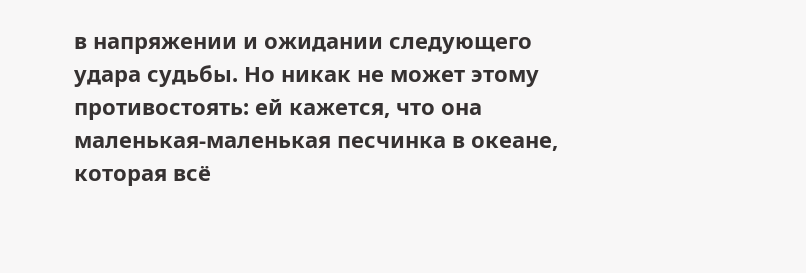в напряжении и ожидании следующего удара судьбы. Но никак не может этому противостоять: ей кажется, что она маленькая-маленькая песчинка в океане, которая всё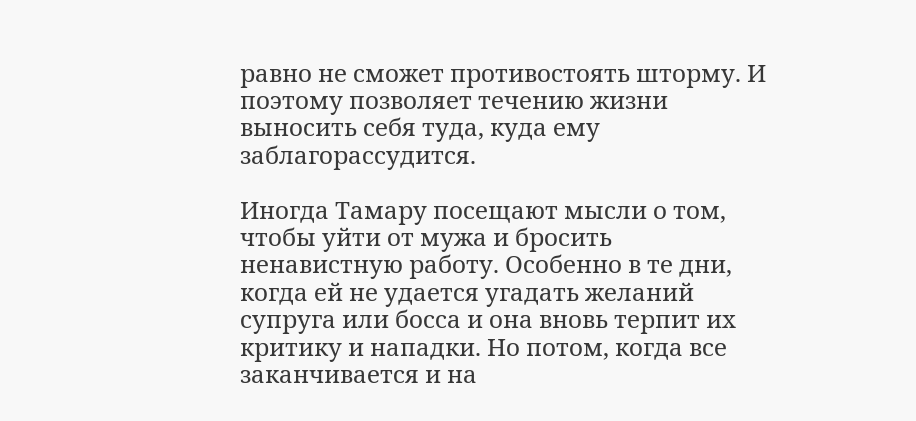равно не сможет противостоять шторму. И поэтому позволяет течению жизни выносить себя туда, куда ему заблагорассудится.

Иногда Тамару посещают мысли о том, чтобы уйти от мужа и бросить ненавистную работу. Особенно в те дни, когда ей не удается угадать желаний супруга или босса и она вновь терпит их критику и нападки. Но потом, когда все заканчивается и на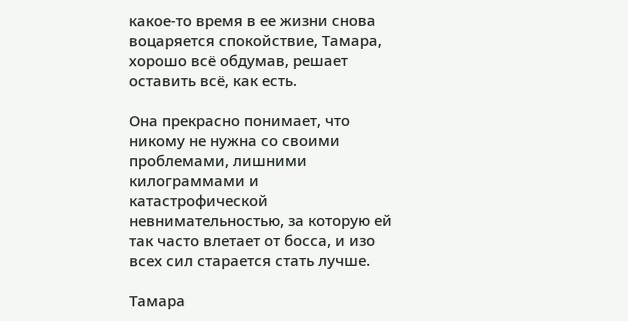какое-то время в ее жизни снова воцаряется спокойствие, Тамара, хорошо всё обдумав, решает оставить всё, как есть.

Она прекрасно понимает, что никому не нужна со своими проблемами, лишними килограммами и катастрофической невнимательностью, за которую ей так часто влетает от босса, и изо всех сил старается стать лучше.

Тамара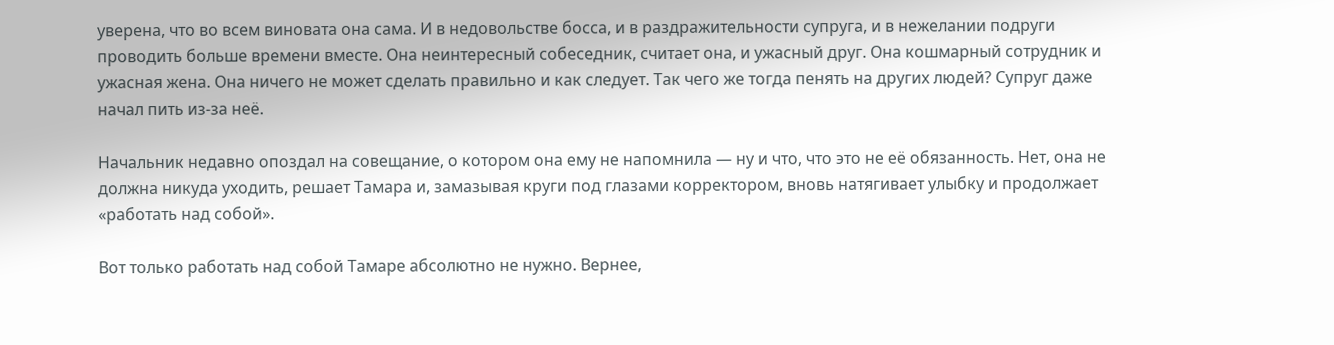уверена, что во всем виновата она сама. И в недовольстве босса, и в раздражительности супруга, и в нежелании подруги проводить больше времени вместе. Она неинтересный собеседник, считает она, и ужасный друг. Она кошмарный сотрудник и ужасная жена. Она ничего не может сделать правильно и как следует. Так чего же тогда пенять на других людей? Супруг даже начал пить из-за неё.

Начальник недавно опоздал на совещание, о котором она ему не напомнила — ну и что, что это не её обязанность. Нет, она не должна никуда уходить, решает Тамара и, замазывая круги под глазами корректором, вновь натягивает улыбку и продолжает «работать над собой».

Вот только работать над собой Тамаре абсолютно не нужно. Вернее,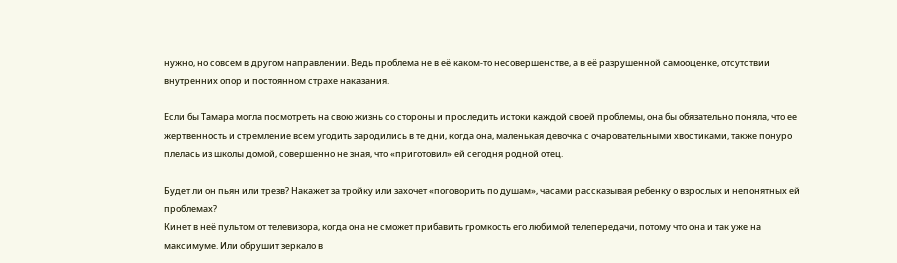нужно, но совсем в другом направлении. Ведь проблема не в её каком-то несовершенстве, а в её разрушенной самооценке, отсутствии внутренних опор и постоянном страхе наказания.

Если бы Тамара могла посмотреть на свою жизнь со стороны и проследить истоки каждой своей проблемы, она бы обязательно поняла, что ее жертвенность и стремление всем угодить зародились в те дни, когда она, маленькая девочка с очаровательными хвостиками, также понуро плелась из школы домой, совершенно не зная, что «приготовил» ей сегодня родной отец.

Будет ли он пьян или трезв? Накажет за тройку или захочет «поговорить по душам», часами рассказывая ребенку о взрослых и непонятных ей проблемах?
Кинет в неё пультом от телевизора, когда она не сможет прибавить громкость его любимой телепередачи, потому что она и так уже на максимуме. Или обрушит зеркало в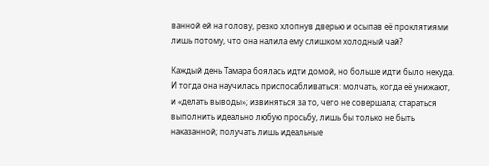ванной ей на голову, резко хлопнув дверью и осыпав её проклятиями лишь потому, что она налила ему слишком холодный чай?

Каждый день Тамара боялась идти домой, но больше идти было некуда. И тогда она научилась приспосабливаться: молчать, когда её унижают, и «делать выводы»; извиняться за то, чего не совершала; стараться выполнить идеально любую просьбу, лишь бы только не быть наказанной; получать лишь идеальные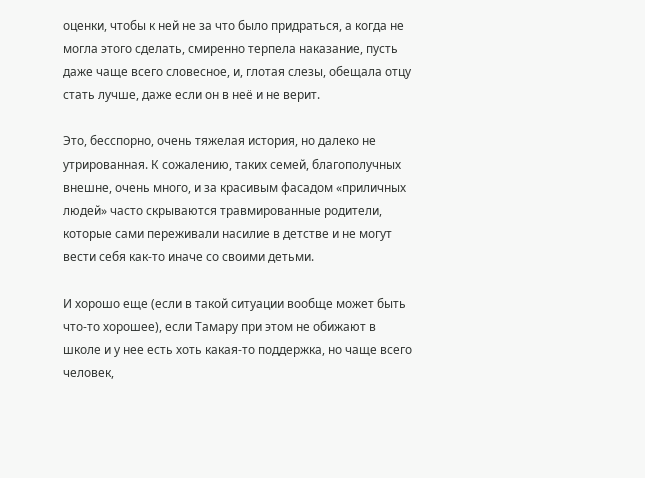оценки, чтобы к ней не за что было придраться, а когда не могла этого сделать, смиренно терпела наказание, пусть даже чаще всего словесное, и, глотая слезы, обещала отцу стать лучше, даже если он в неё и не верит.

Это, бесспорно, очень тяжелая история, но далеко не утрированная. К сожалению, таких семей, благополучных внешне, очень много, и за красивым фасадом «приличных людей» часто скрываются травмированные родители, которые сами переживали насилие в детстве и не могут вести себя как-то иначе со своими детьми.

И хорошо еще (если в такой ситуации вообще может быть что-то хорошее), если Тамару при этом не обижают в школе и у нее есть хоть какая-то поддержка, но чаще всего человек,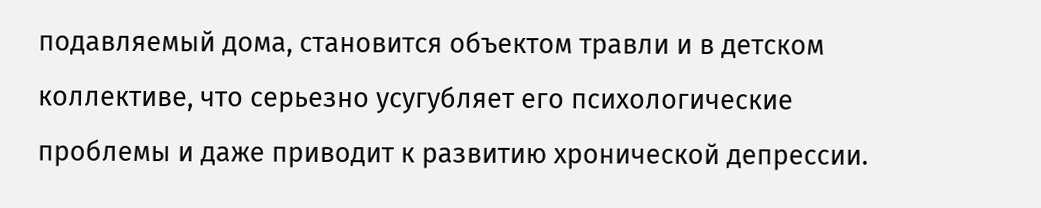подавляемый дома, становится объектом травли и в детском коллективе, что серьезно усугубляет его психологические проблемы и даже приводит к развитию хронической депрессии.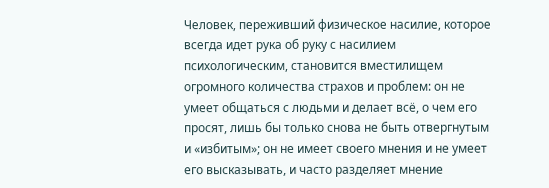Человек, переживший физическое насилие, которое всегда идет рука об руку с насилием психологическим, становится вместилищем огромного количества страхов и проблем: он не умеет общаться с людьми и делает всё, о чем его просят, лишь бы только снова не быть отвергнутым и «избитым»; он не имеет своего мнения и не умеет его высказывать, и часто разделяет мнение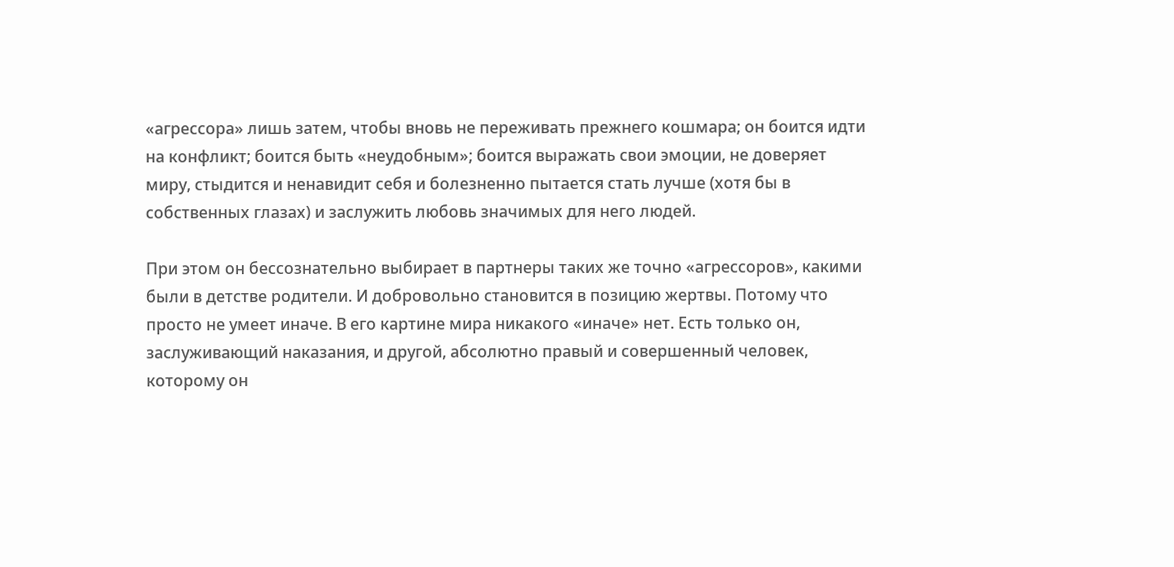«агрессора» лишь затем, чтобы вновь не переживать прежнего кошмара; он боится идти на конфликт; боится быть «неудобным»; боится выражать свои эмоции, не доверяет миру, стыдится и ненавидит себя и болезненно пытается стать лучше (хотя бы в собственных глазах) и заслужить любовь значимых для него людей.

При этом он бессознательно выбирает в партнеры таких же точно «агрессоров», какими были в детстве родители. И добровольно становится в позицию жертвы. Потому что просто не умеет иначе. В его картине мира никакого «иначе» нет. Есть только он, заслуживающий наказания, и другой, абсолютно правый и совершенный человек, которому он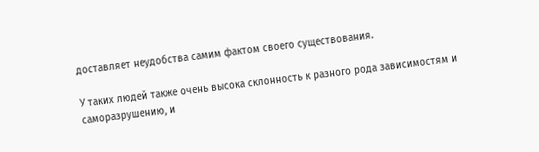доставляет неудобства самим фактом своего существования.

У таких людей также очень высока склонность к разного рода зависимостям и саморазрушению, и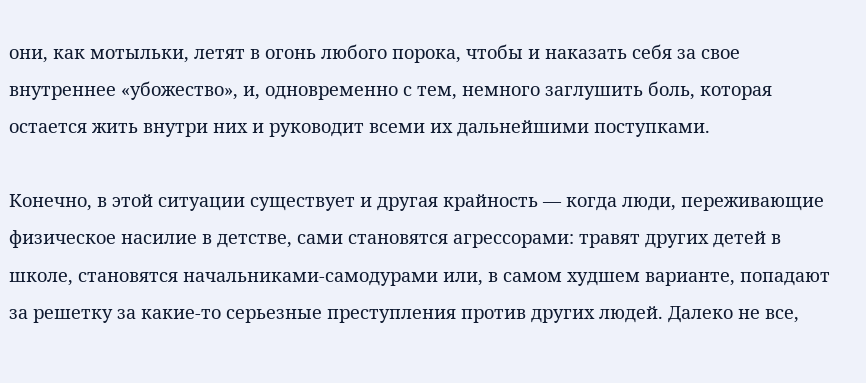они, как мотыльки, летят в огонь любого порока, чтобы и наказать себя за свое внутреннее «убожество», и, одновременно с тем, немного заглушить боль, которая остается жить внутри них и руководит всеми их дальнейшими поступками.

Конечно, в этой ситуации существует и другая крайность — когда люди, переживающие физическое насилие в детстве, сами становятся агрессорами: травят других детей в школе, становятся начальниками-самодурами или, в самом худшем варианте, попадают за решетку за какие-то серьезные преступления против других людей. Далеко не все,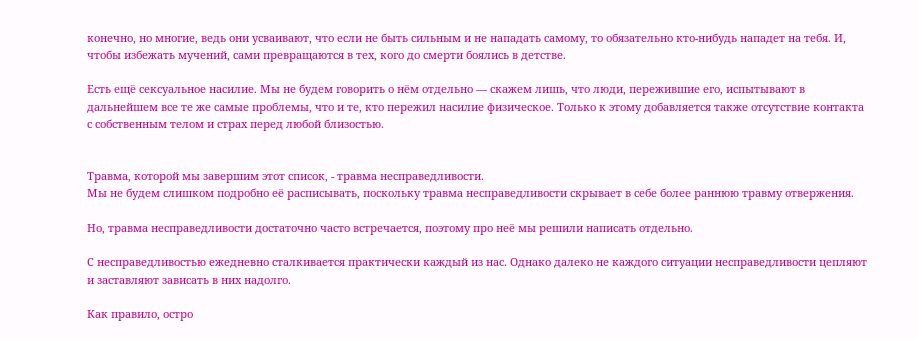конечно, но многие, ведь они усваивают, что если не быть сильным и не нападать самому, то обязательно кто-нибудь нападет на тебя. И, чтобы избежать мучений, сами превращаются в тех, кого до смерти боялись в детстве.

Есть ещё сексуальное насилие. Мы не будем говорить о нём отдельно — скажем лишь, что люди, пережившие его, испытывают в дальнейшем все те же самые проблемы, что и те, кто пережил насилие физическое. Только к этому добавляется также отсутствие контакта с собственным телом и страх перед любой близостью.


Травма, которой мы завершим этот список, - травма несправедливости.
Мы не будем слишком подробно её расписывать, поскольку травма несправедливости скрывает в себе более раннюю травму отвержения.

Но, травма несправедливости достаточно часто встречается, поэтому про неё мы решили написать отдельно.

С несправедливостью ежедневно сталкивается практически каждый из нас. Однако далеко не каждого ситуации несправедливости цепляют и заставляют зависать в них надолго.

Как правило, остро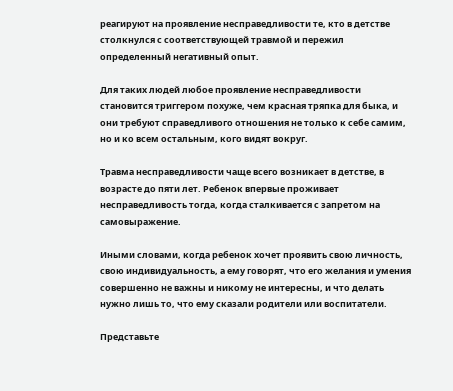реагируют на проявление несправедливости те, кто в детстве столкнулся с соответствующей травмой и пережил определенный негативный опыт.

Для таких людей любое проявление несправедливости становится триггером похуже, чем красная тряпка для быка, и они требуют справедливого отношения не только к себе самим, но и ко всем остальным, кого видят вокруг.

Травма несправедливости чаще всего возникает в детстве, в возрасте до пяти лет. Ребенок впервые проживает несправедливость тогда, когда сталкивается с запретом на самовыражение.

Иными словами, когда ребенок хочет проявить свою личность, свою индивидуальность, а ему говорят, что его желания и умения совершенно не важны и никому не интересны, и что делать нужно лишь то, что ему сказали родители или воспитатели.

Представьте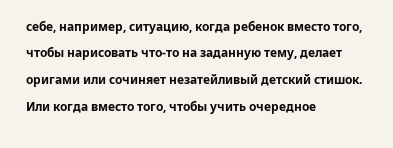себе, например, ситуацию, когда ребенок вместо того, чтобы нарисовать что-то на заданную тему, делает оригами или сочиняет незатейливый детский стишок. Или когда вместо того, чтобы учить очередное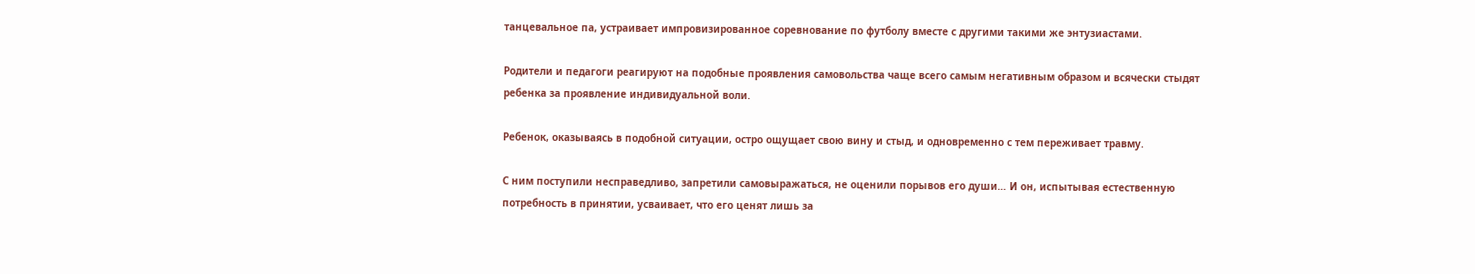танцевальное па, устраивает импровизированное соревнование по футболу вместе с другими такими же энтузиастами.

Родители и педагоги реагируют на подобные проявления самовольства чаще всего самым негативным образом и всячески стыдят ребенка за проявление индивидуальной воли.

Ребенок, оказываясь в подобной ситуации, остро ощущает свою вину и стыд, и одновременно с тем переживает травму.

С ним поступили несправедливо, запретили самовыражаться, не оценили порывов его души… И он, испытывая естественную потребность в принятии, усваивает, что его ценят лишь за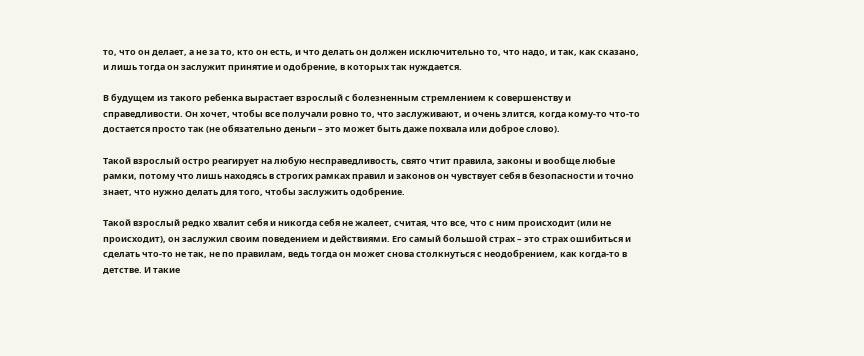то, что он делает, а не за то, кто он есть, и что делать он должен исключительно то, что надо, и так, как сказано, и лишь тогда он заслужит принятие и одобрение, в которых так нуждается.

В будущем из такого ребенка вырастает взрослый с болезненным стремлением к совершенству и справедливости. Он хочет, чтобы все получали ровно то, что заслуживают, и очень злится, когда кому-то что-то достается просто так (не обязательно деньги – это может быть даже похвала или доброе слово).

Такой взрослый остро реагирует на любую несправедливость, свято чтит правила, законы и вообще любые рамки, потому что лишь находясь в строгих рамках правил и законов он чувствует себя в безопасности и точно знает, что нужно делать для того, чтобы заслужить одобрение.

Такой взрослый редко хвалит себя и никогда себя не жалеет, считая, что все, что с ним происходит (или не происходит), он заслужил своим поведением и действиями. Его самый большой страх – это страх ошибиться и сделать что-то не так, не по правилам, ведь тогда он может снова столкнуться с неодобрением, как когда-то в детстве. И такие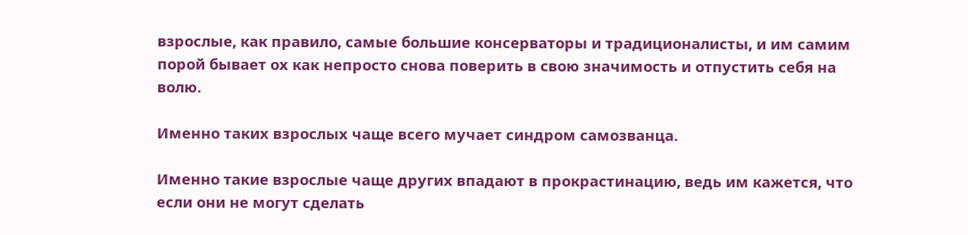взрослые, как правило, самые большие консерваторы и традиционалисты, и им самим порой бывает ох как непросто снова поверить в свою значимость и отпустить себя на волю.

Именно таких взрослых чаще всего мучает синдром самозванца.

Именно такие взрослые чаще других впадают в прокрастинацию, ведь им кажется, что если они не могут сделать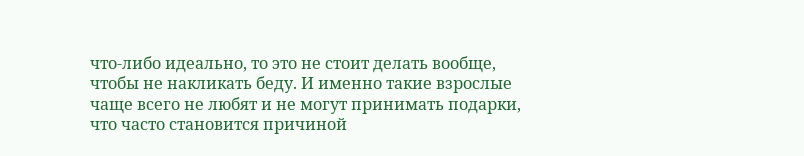что-либо идеально, то это не стоит делать вообще, чтобы не накликать беду. И именно такие взрослые чаще всего не любят и не могут принимать подарки, что часто становится причиной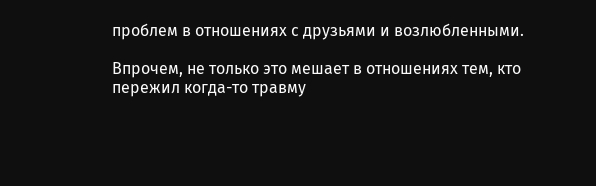проблем в отношениях с друзьями и возлюбленными.

Впрочем, не только это мешает в отношениях тем, кто пережил когда-то травму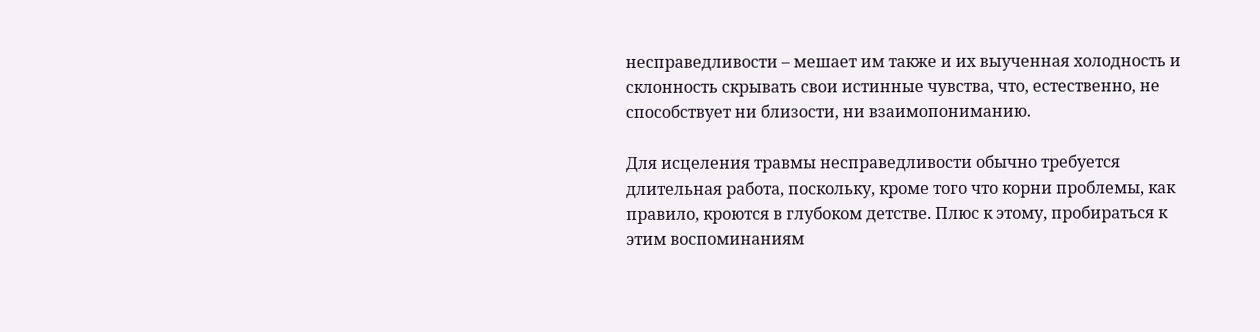несправедливости – мешает им также и их выученная холодность и склонность скрывать свои истинные чувства, что, естественно, не способствует ни близости, ни взаимопониманию.

Для исцеления травмы несправедливости обычно требуется длительная работа, поскольку, кроме того что корни проблемы, как правило, кроются в глубоком детстве. Плюс к этому, пробираться к этим воспоминаниям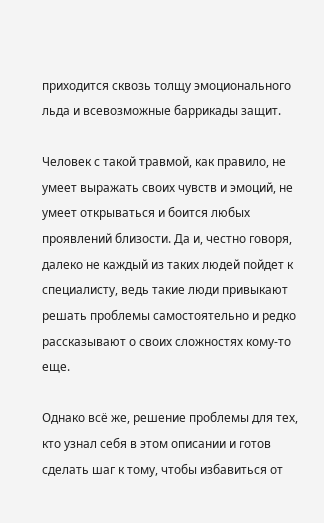приходится сквозь толщу эмоционального льда и всевозможные баррикады защит.

Человек с такой травмой, как правило, не умеет выражать своих чувств и эмоций, не умеет открываться и боится любых проявлений близости. Да и, честно говоря, далеко не каждый из таких людей пойдет к специалисту, ведь такие люди привыкают решать проблемы самостоятельно и редко рассказывают о своих сложностях кому-то еще.

Однако всё же, решение проблемы для тех, кто узнал себя в этом описании и готов сделать шаг к тому, чтобы избавиться от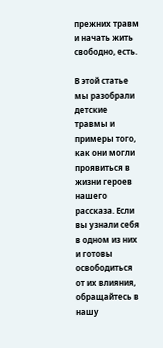прежних травм и начать жить свободно, есть.

В этой статье мы разобрали детские травмы и примеры того, как они могли проявиться в жизни героев нашего рассказа. Если вы узнали себя в одном из них и готовы освободиться от их влияния, обращайтесь в нашу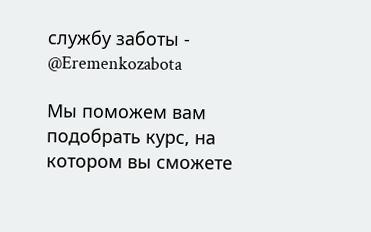службу заботы - @Eremenkozabota

Мы поможем вам подобрать курс, на котором вы сможете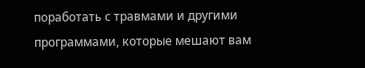поработать с травмами и другими программами, которые мешают вам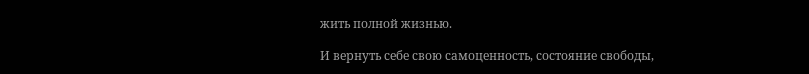жить полной жизнью.

И вернуть себе свою самоценность, состояние свободы,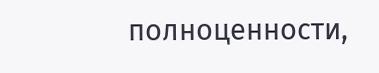полноценности,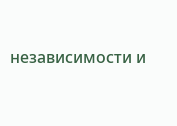независимости и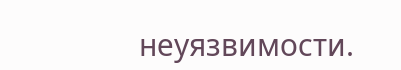неуязвимости.